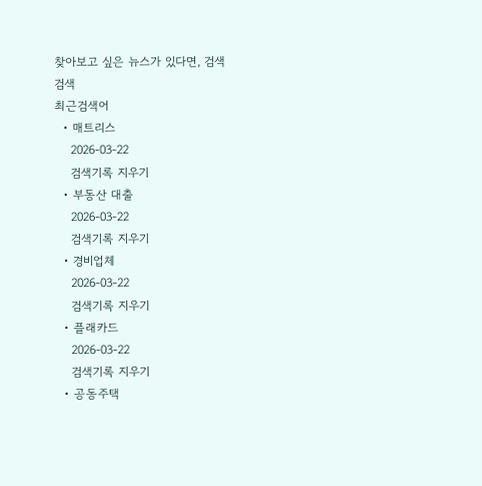찾아보고 싶은 뉴스가 있다면, 검색
검색
최근검색어
  • 매트리스
    2026-03-22
    검색기록 지우기
  • 부동산 대출
    2026-03-22
    검색기록 지우기
  • 경비업체
    2026-03-22
    검색기록 지우기
  • 플래카드
    2026-03-22
    검색기록 지우기
  • 공동주택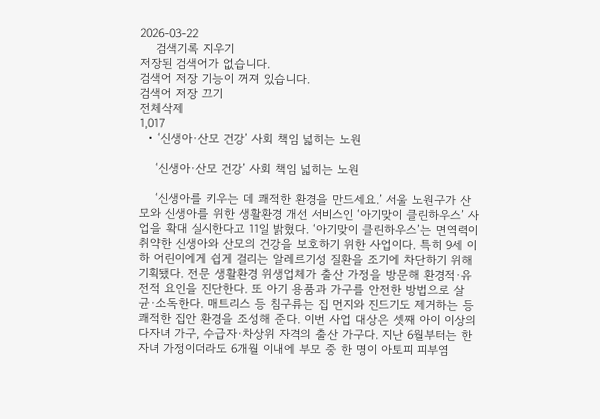2026-03-22
    검색기록 지우기
저장된 검색어가 없습니다.
검색어 저장 기능이 꺼져 있습니다.
검색어 저장 끄기
전체삭제
1,017
  • ‘신생아·산모 건강’ 사회 책임 넓히는 노원

    ‘신생아·산모 건강’ 사회 책임 넓히는 노원

    ‘신생아를 키우는 데 쾌적한 환경을 만드세요.’ 서울 노원구가 산모와 신생아를 위한 생활환경 개선 서비스인 ‘아기맞이 클린하우스’ 사업을 확대 실시한다고 11일 밝혔다. ‘아기맞이 클린하우스’는 면역력이 취약한 신생아와 산모의 건강을 보호하기 위한 사업이다. 특히 9세 이하 어린이에게 쉽게 걸리는 알레르기성 질환을 조기에 차단하기 위해 기획됐다. 전문 생활환경 위생업체가 출산 가정을 방문해 환경적·유전적 요인을 진단한다. 또 아기 용품과 가구를 안전한 방법으로 살균·소독한다. 매트리스 등 침구류는 집 먼지와 진드기도 제거하는 등 쾌적한 집안 환경을 조성해 준다. 이번 사업 대상은 셋째 아이 이상의 다자녀 가구, 수급자·차상위 자격의 출산 가구다. 지난 6월부터는 한 자녀 가정이더라도 6개월 이내에 부모 중 한 명이 아토피 피부염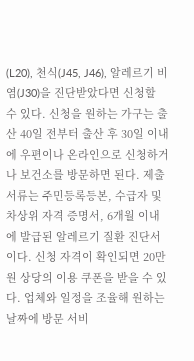(L20), 천식(J45, J46), 알레르기 비염(J30)을 진단받았다면 신청할 수 있다. 신청을 원하는 가구는 출산 40일 전부터 출산 후 30일 이내에 우편이나 온라인으로 신청하거나 보건소를 방문하면 된다. 제출서류는 주민등록등본, 수급자 및 차상위 자격 증명서, 6개월 이내에 발급된 알레르기 질환 진단서이다. 신청 자격이 확인되면 20만원 상당의 이용 쿠폰을 받을 수 있다. 업체와 일정을 조율해 원하는 날짜에 방문 서비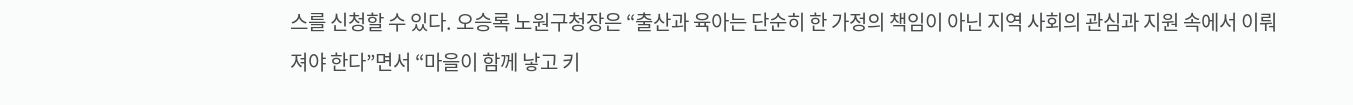스를 신청할 수 있다. 오승록 노원구청장은 “출산과 육아는 단순히 한 가정의 책임이 아닌 지역 사회의 관심과 지원 속에서 이뤄져야 한다”면서 “마을이 함께 낳고 키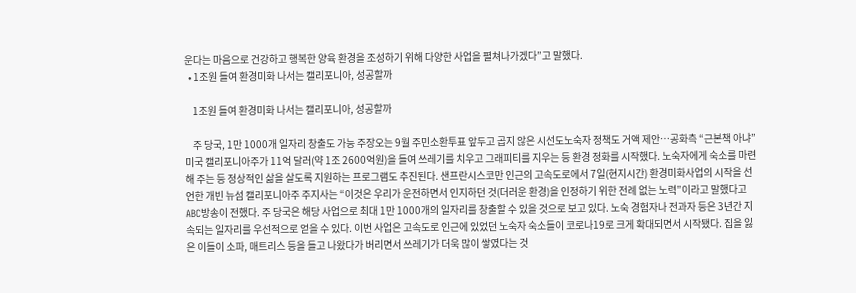운다는 마음으로 건강하고 행복한 양육 환경을 조성하기 위해 다양한 사업을 펼쳐나가겠다”고 말했다.
  • 1조원 들여 환경미화 나서는 캘리포니아, 성공할까

    1조원 들여 환경미화 나서는 캘리포니아, 성공할까

    주 당국, 1만 1000개 일자리 창출도 가능 주장오는 9월 주민소환투표 앞두고 곱지 않은 시선도노숙자 정책도 거액 제안…공화측 “근본책 아냐”미국 캘리포니아주가 11억 달러(약 1조 2600억원)을 들여 쓰레기를 치우고 그래피티를 지우는 등 환경 정화를 시작했다. 노숙자에게 숙소를 마련해 주는 등 정상적인 삶을 살도록 지원하는 프로그램도 추진된다. 샌프란시스코만 인근의 고속도로에서 7일(현지시간) 환경미화사업의 시작을 선언한 개빈 뉴섬 캘리포니아주 주지사는 “이것은 우리가 운전하면서 인지하던 것(더러운 환경)을 인정하기 위한 전례 없는 노력”이라고 말했다고 ABC방송이 전했다. 주 당국은 해당 사업으로 최대 1만 1000개의 일자리를 창출할 수 있을 것으로 보고 있다. 노숙 경험자나 전과자 등은 3년간 지속되는 일자리를 우선적으로 얻을 수 있다. 이번 사업은 고속도로 인근에 있었던 노숙자 숙소들이 코로나19로 크게 확대되면서 시작됐다. 집을 잃은 이들이 소파, 매트리스 등을 들고 나왔다가 버리면서 쓰레기가 더욱 많이 쌓였다는 것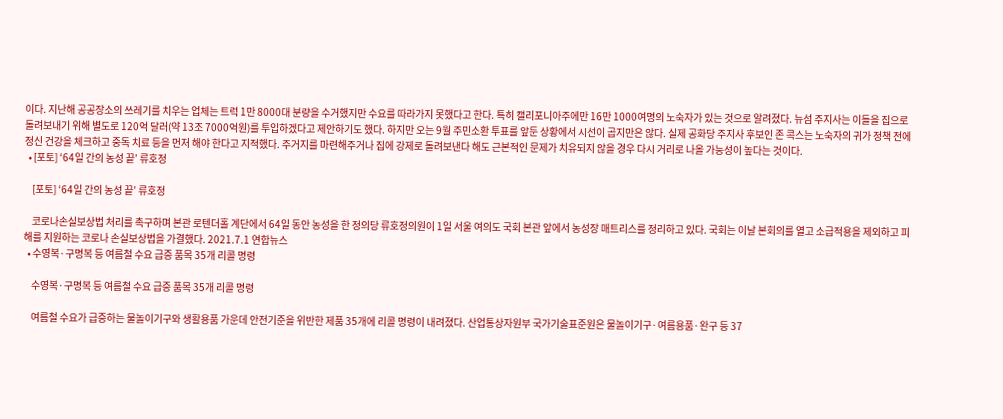이다. 지난해 공공장소의 쓰레기를 치우는 업체는 트럭 1만 8000대 분량을 수거했지만 수요를 따라가지 못했다고 한다. 특히 캘리포니아주에만 16만 1000여명의 노숙자가 있는 것으로 알려졌다. 뉴섬 주지사는 이들을 집으로 돌려보내기 위해 별도로 120억 달러(약 13조 7000억원)를 투입하겠다고 제안하기도 했다. 하지만 오는 9월 주민소환 투표를 앞둔 상황에서 시선이 곱지만은 않다. 실제 공화당 주지사 후보인 존 콕스는 노숙자의 귀가 정책 전에 정신 건강을 체크하고 중독 치료 등을 먼저 해야 한다고 지적했다. 주거지를 마련해주거나 집에 강제로 돌려보낸다 해도 근본적인 문제가 치유되지 않을 경우 다시 거리로 나올 가능성이 높다는 것이다.
  • [포토] ‘64일 간의 농성 끝’ 류호정

    [포토] ‘64일 간의 농성 끝’ 류호정

    코로나손실보상법 처리를 촉구하며 본관 로텐더홀 계단에서 64일 동안 농성을 한 정의당 류호정의원이 1일 서울 여의도 국회 본관 앞에서 농성장 매트리스를 정리하고 있다. 국회는 이날 본회의를 열고 소급적용을 제외하고 피해를 지원하는 코로나 손실보상법을 가결했다. 2021.7.1 연합뉴스
  • 수영복·구명복 등 여름철 수요 급증 품목 35개 리콜 명령

    수영복·구명복 등 여름철 수요 급증 품목 35개 리콜 명령

    여름철 수요가 급증하는 물놀이기구와 생활용품 가운데 안전기준을 위반한 제품 35개에 리콜 명령이 내려졌다. 산업통상자원부 국가기술표준원은 물놀이기구·여름용품·완구 등 37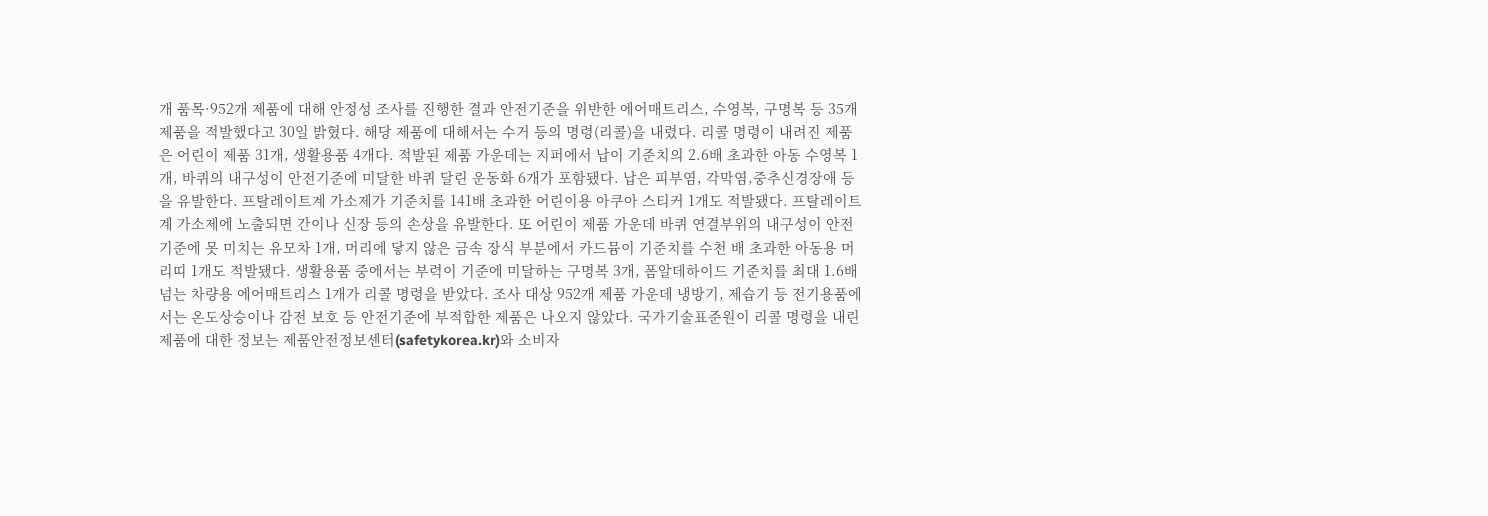개 품목·952개 제품에 대해 안정성 조사를 진행한 결과 안전기준을 위반한 에어매트리스, 수영복, 구명복 등 35개 제품을 적발했다고 30일 밝혔다. 해당 제품에 대해서는 수거 등의 명령(리콜)을 내렸다. 리콜 명령이 내려진 제품은 어린이 제품 31개, 생활용품 4개다. 적발된 제품 가운데는 지퍼에서 납이 기준치의 2.6배 초과한 아동 수영복 1개, 바퀴의 내구성이 안전기준에 미달한 바퀴 달린 운동화 6개가 포함됐다. 납은 피부염, 각막염,중추신경장애 등을 유발한다. 프탈레이트계 가소제가 기준치를 141배 초과한 어린이용 아쿠아 스티커 1개도 적발됐다. 프탈레이트계 가소제에 노출되면 간이나 신장 등의 손상을 유발한다. 또 어린이 제품 가운데 바퀴 연결부위의 내구성이 안전기준에 못 미치는 유모차 1개, 머리에 닿지 않은 금속 장식 부분에서 카드뮴이 기준치를 수천 배 초과한 아동용 머리띠 1개도 적발됐다. 생활용품 중에서는 부력이 기준에 미달하는 구명복 3개, 폼알데하이드 기준치를 최대 1.6배 넘는 차량용 에어매트리스 1개가 리콜 명령을 받았다. 조사 대상 952개 제품 가운데 냉방기, 제습기 등 전기용품에서는 온도상승이나 감전 보호 등 안전기준에 부적합한 제품은 나오지 않았다. 국가기술표준원이 리콜 명령을 내린 제품에 대한 정보는 제품안전정보센터(safetykorea.kr)와 소비자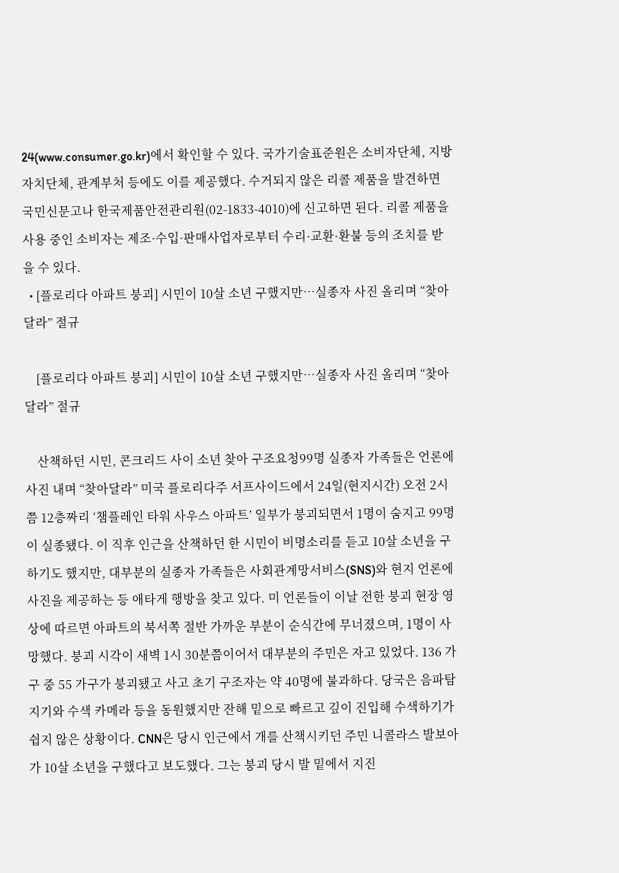24(www.consumer.go.kr)에서 확인할 수 있다. 국가기술표준원은 소비자단체, 지방자치단체, 관계부처 등에도 이를 제공했다. 수거되지 않은 리콜 제품을 발견하면 국민신문고나 한국제품안전관리원(02-1833-4010)에 신고하면 된다. 리콜 제품을 사용 중인 소비자는 제조·수입·판매사업자로부터 수리·교환·환불 등의 조치를 받을 수 있다.
  • [플로리다 아파트 붕괴] 시민이 10살 소년 구했지만…실종자 사진 올리며 “찾아달라” 절규

    [플로리다 아파트 붕괴] 시민이 10살 소년 구했지만…실종자 사진 올리며 “찾아달라” 절규

    산책하던 시민, 콘크리드 사이 소년 찾아 구조요청99명 실종자 가족들은 언론에 사진 내며 “찾아달라” 미국 플로리다주 서프사이드에서 24일(현지시간) 오전 2시쯤 12층짜리 ‘챔플레인 타워 사우스 아파트’ 일부가 붕괴되면서 1명이 숨지고 99명이 실종됐다. 이 직후 인근을 산책하던 한 시민이 비명소리를 듣고 10살 소년을 구하기도 했지만, 대부분의 실종자 가족들은 사회관계망서비스(SNS)와 현지 언론에 사진을 제공하는 등 애타게 행방을 찾고 있다. 미 언론들이 이날 전한 붕괴 현장 영상에 따르면 아파트의 북서쪽 절반 가까운 부분이 순식간에 무너졌으며, 1명이 사망했다. 붕괴 시각이 새벽 1시 30분쯤이어서 대부분의 주민은 자고 있었다. 136 가구 중 55 가구가 붕괴됐고 사고 초기 구조자는 약 40명에 불과하다. 당국은 음파탐지기와 수색 카메라 등을 동원했지만 잔해 밑으로 빠르고 깊이 진입해 수색하기가 쉽지 않은 상황이다. CNN은 당시 인근에서 개를 산책시키던 주민 니콜라스 발보아가 10살 소년을 구했다고 보도했다. 그는 붕괴 당시 발 밑에서 지진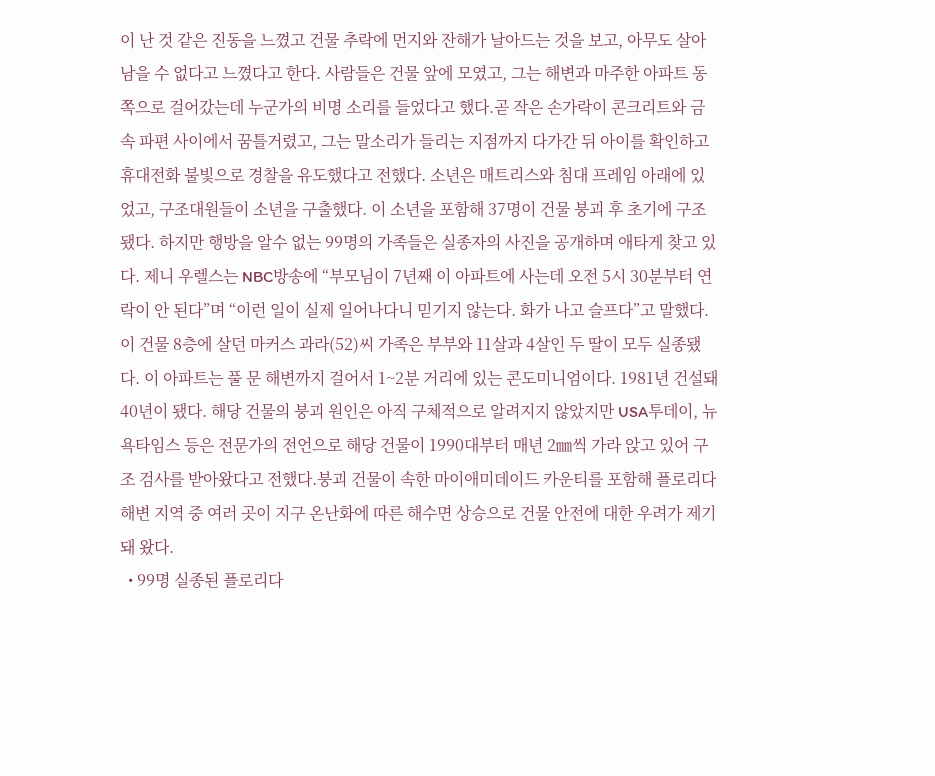이 난 것 같은 진동을 느꼈고 건물 추락에 먼지와 잔해가 날아드는 것을 보고, 아무도 살아 남을 수 없다고 느꼈다고 한다. 사람들은 건물 앞에 모였고, 그는 해변과 마주한 아파트 동쪽으로 걸어갔는데 누군가의 비명 소리를 들었다고 했다.곧 작은 손가락이 콘크리트와 금속 파편 사이에서 꿈틀거렸고, 그는 말소리가 들리는 지점까지 다가간 뒤 아이를 확인하고 휴대전화 불빛으로 경찰을 유도했다고 전했다. 소년은 매트리스와 침대 프레임 아래에 있었고, 구조대원들이 소년을 구출했다. 이 소년을 포함해 37명이 건물 붕괴 후 초기에 구조됐다. 하지만 행방을 알수 없는 99명의 가족들은 실종자의 사진을 공개하며 애타게 찾고 있다. 제니 우렐스는 NBC방송에 “부모님이 7년째 이 아파트에 사는데 오전 5시 30분부터 연락이 안 된다”며 “이런 일이 실제 일어나다니 믿기지 않는다. 화가 나고 슬프다”고 말했다. 이 건물 8층에 살던 마커스 과라(52)씨 가족은 부부와 11살과 4살인 두 딸이 모두 실종됐다. 이 아파트는 풀 문 해변까지 걸어서 1~2분 거리에 있는 콘도미니엄이다. 1981년 건설돼 40년이 됐다. 해당 건물의 붕괴 원인은 아직 구체적으로 알려지지 않았지만 USA투데이, 뉴욕타임스 등은 전문가의 전언으로 해당 건물이 1990대부터 매년 2㎜씩 가라 앉고 있어 구조 검사를 받아왔다고 전했다.붕괴 건물이 속한 마이애미데이드 카운티를 포함해 플로리다 해변 지역 중 여러 곳이 지구 온난화에 따른 해수면 상승으로 건물 안전에 대한 우려가 제기돼 왔다.
  • 99명 실종된 플로리다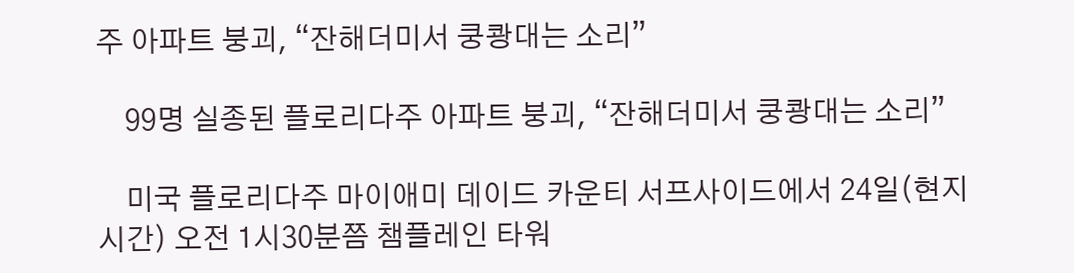주 아파트 붕괴, “잔해더미서 쿵쾅대는 소리”

    99명 실종된 플로리다주 아파트 붕괴, “잔해더미서 쿵쾅대는 소리”

    미국 플로리다주 마이애미 데이드 카운티 서프사이드에서 24일(현지시간) 오전 1시30분쯤 챔플레인 타워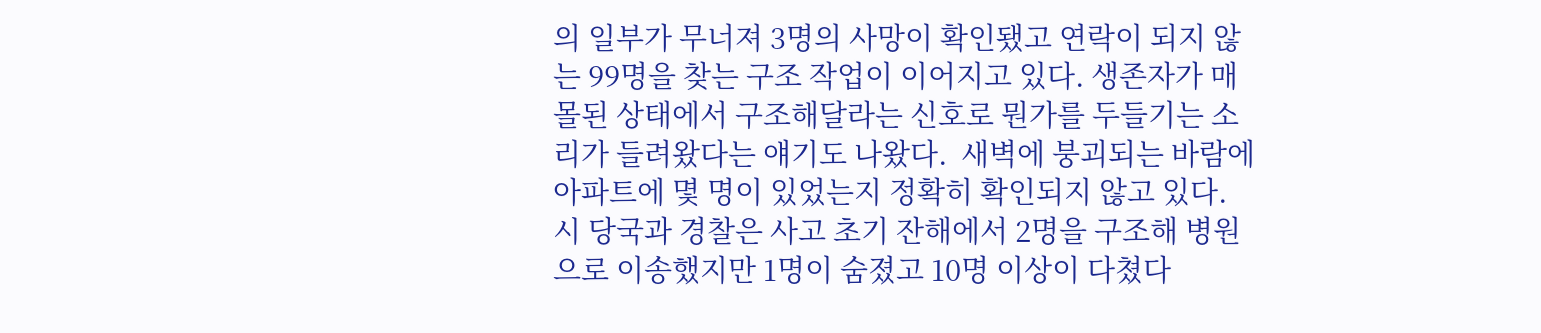의 일부가 무너져 3명의 사망이 확인됐고 연락이 되지 않는 99명을 찾는 구조 작업이 이어지고 있다. 생존자가 매몰된 상태에서 구조해달라는 신호로 뭔가를 두들기는 소리가 들려왔다는 얘기도 나왔다.  새벽에 붕괴되는 바람에 아파트에 몇 명이 있었는지 정확히 확인되지 않고 있다. 시 당국과 경찰은 사고 초기 잔해에서 2명을 구조해 병원으로 이송했지만 1명이 숨졌고 10명 이상이 다쳤다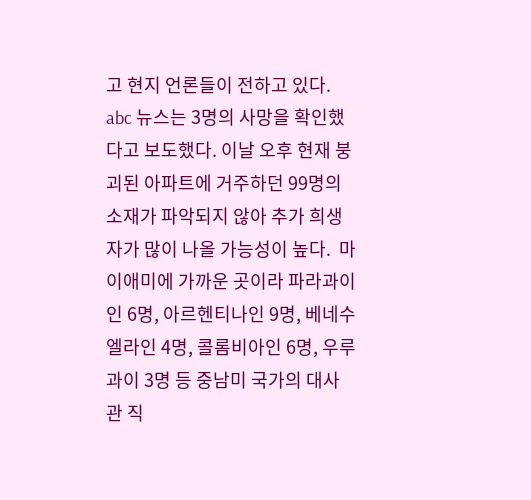고 현지 언론들이 전하고 있다. abc 뉴스는 3명의 사망을 확인했다고 보도했다. 이날 오후 현재 붕괴된 아파트에 거주하던 99명의 소재가 파악되지 않아 추가 희생자가 많이 나올 가능성이 높다.  마이애미에 가까운 곳이라 파라과이인 6명, 아르헨티나인 9명, 베네수엘라인 4명, 콜롬비아인 6명, 우루과이 3명 등 중남미 국가의 대사관 직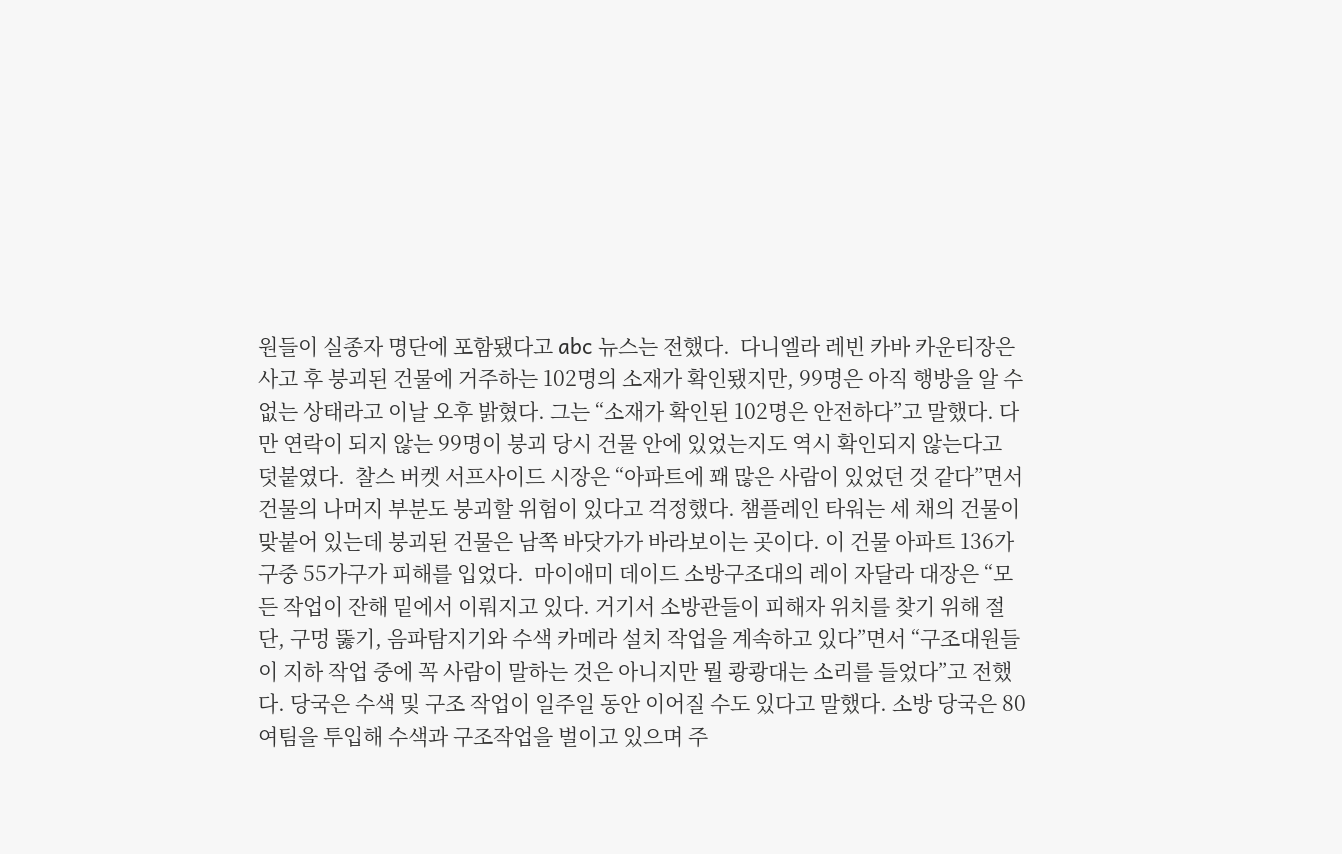원들이 실종자 명단에 포함됐다고 abc 뉴스는 전했다.  다니엘라 레빈 카바 카운티장은 사고 후 붕괴된 건물에 거주하는 102명의 소재가 확인됐지만, 99명은 아직 행방을 알 수 없는 상태라고 이날 오후 밝혔다. 그는 “소재가 확인된 102명은 안전하다”고 말했다. 다만 연락이 되지 않는 99명이 붕괴 당시 건물 안에 있었는지도 역시 확인되지 않는다고 덧붙였다.  찰스 버켓 서프사이드 시장은 “아파트에 꽤 많은 사람이 있었던 것 같다”면서 건물의 나머지 부분도 붕괴할 위험이 있다고 걱정했다. 챔플레인 타워는 세 채의 건물이 맞붙어 있는데 붕괴된 건물은 남쪽 바닷가가 바라보이는 곳이다. 이 건물 아파트 136가구중 55가구가 피해를 입었다.  마이애미 데이드 소방구조대의 레이 자달라 대장은 “모든 작업이 잔해 밑에서 이뤄지고 있다. 거기서 소방관들이 피해자 위치를 찾기 위해 절단, 구멍 뚫기, 음파탐지기와 수색 카메라 설치 작업을 계속하고 있다”면서 “구조대원들이 지하 작업 중에 꼭 사람이 말하는 것은 아니지만 뭘 쾅쾅대는 소리를 들었다”고 전했다. 당국은 수색 및 구조 작업이 일주일 동안 이어질 수도 있다고 말했다. 소방 당국은 80여팀을 투입해 수색과 구조작업을 벌이고 있으며 주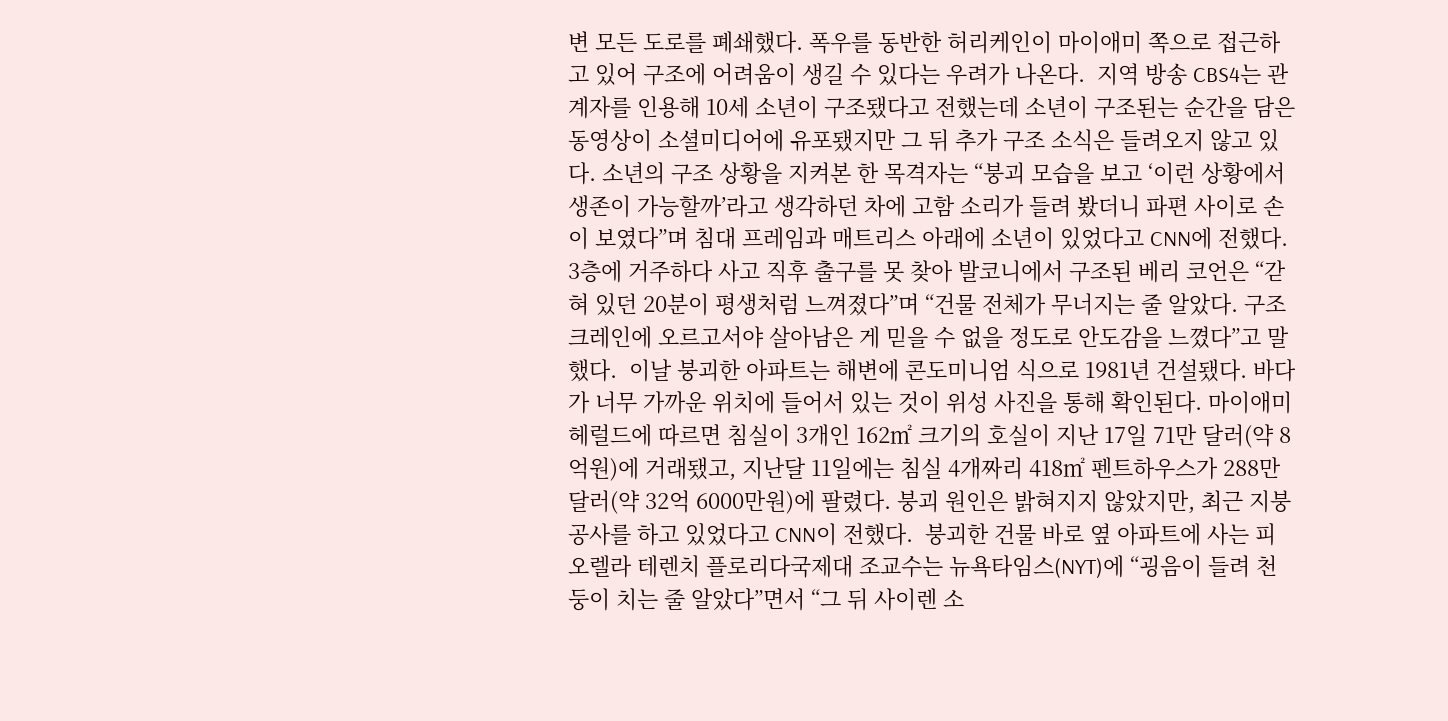변 모든 도로를 폐쇄했다. 폭우를 동반한 허리케인이 마이애미 쪽으로 접근하고 있어 구조에 어려움이 생길 수 있다는 우려가 나온다.  지역 방송 CBS4는 관계자를 인용해 10세 소년이 구조됐다고 전했는데 소년이 구조된는 순간을 담은 동영상이 소셜미디어에 유포됐지만 그 뒤 추가 구조 소식은 들려오지 않고 있다. 소년의 구조 상황을 지켜본 한 목격자는 “붕괴 모습을 보고 ‘이런 상황에서 생존이 가능할까’라고 생각하던 차에 고함 소리가 들려 봤더니 파편 사이로 손이 보였다”며 침대 프레임과 매트리스 아래에 소년이 있었다고 CNN에 전했다.  3층에 거주하다 사고 직후 출구를 못 찾아 발코니에서 구조된 베리 코언은 “갇혀 있던 20분이 평생처럼 느껴졌다”며 “건물 전체가 무너지는 줄 알았다. 구조 크레인에 오르고서야 살아남은 게 믿을 수 없을 정도로 안도감을 느꼈다”고 말했다.  이날 붕괴한 아파트는 해변에 콘도미니엄 식으로 1981년 건설됐다. 바다가 너무 가까운 위치에 들어서 있는 것이 위성 사진을 통해 확인된다. 마이애미 헤럴드에 따르면 침실이 3개인 162㎡ 크기의 호실이 지난 17일 71만 달러(약 8억원)에 거래됐고, 지난달 11일에는 침실 4개짜리 418㎡ 펜트하우스가 288만 달러(약 32억 6000만원)에 팔렸다. 붕괴 원인은 밝혀지지 않았지만, 최근 지붕 공사를 하고 있었다고 CNN이 전했다.  붕괴한 건물 바로 옆 아파트에 사는 피오렐라 테렌치 플로리다국제대 조교수는 뉴욕타임스(NYT)에 “굉음이 들려 천둥이 치는 줄 알았다”면서 “그 뒤 사이렌 소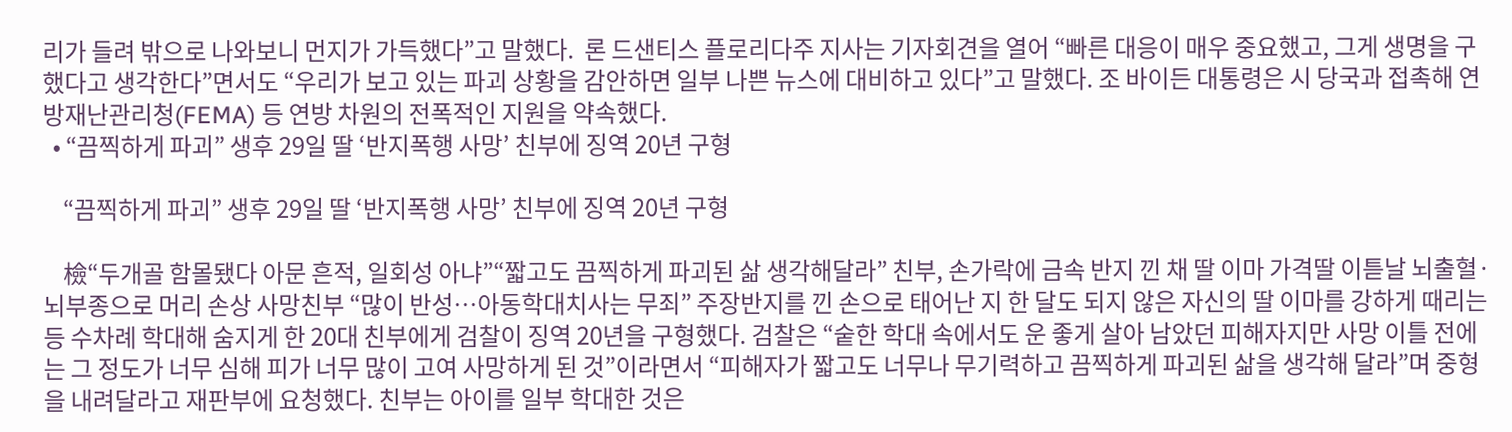리가 들려 밖으로 나와보니 먼지가 가득했다”고 말했다.  론 드샌티스 플로리다주 지사는 기자회견을 열어 “빠른 대응이 매우 중요했고, 그게 생명을 구했다고 생각한다”면서도 “우리가 보고 있는 파괴 상황을 감안하면 일부 나쁜 뉴스에 대비하고 있다”고 말했다. 조 바이든 대통령은 시 당국과 접촉해 연방재난관리청(FEMA) 등 연방 차원의 전폭적인 지원을 약속했다.
  • “끔찍하게 파괴” 생후 29일 딸 ‘반지폭행 사망’ 친부에 징역 20년 구형

    “끔찍하게 파괴” 생후 29일 딸 ‘반지폭행 사망’ 친부에 징역 20년 구형

    檢“두개골 함몰됐다 아문 흔적, 일회성 아냐”“짧고도 끔찍하게 파괴된 삶 생각해달라” 친부, 손가락에 금속 반지 낀 채 딸 이마 가격딸 이튿날 뇌출혈·뇌부종으로 머리 손상 사망친부 “많이 반성…아동학대치사는 무죄” 주장반지를 낀 손으로 태어난 지 한 달도 되지 않은 자신의 딸 이마를 강하게 때리는 등 수차례 학대해 숨지게 한 20대 친부에게 검찰이 징역 20년을 구형했다. 검찰은 “숱한 학대 속에서도 운 좋게 살아 남았던 피해자지만 사망 이틀 전에는 그 정도가 너무 심해 피가 너무 많이 고여 사망하게 된 것”이라면서 “피해자가 짧고도 너무나 무기력하고 끔찍하게 파괴된 삶을 생각해 달라”며 중형을 내려달라고 재판부에 요청했다. 친부는 아이를 일부 학대한 것은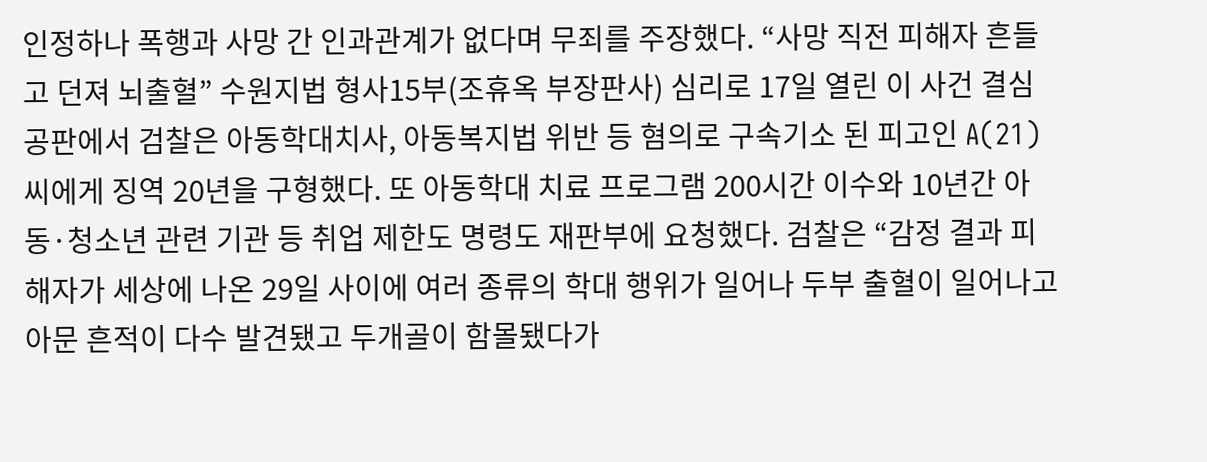인정하나 폭행과 사망 간 인과관계가 없다며 무죄를 주장했다. “사망 직전 피해자 흔들고 던져 뇌출혈” 수원지법 형사15부(조휴옥 부장판사) 심리로 17일 열린 이 사건 결심 공판에서 검찰은 아동학대치사, 아동복지법 위반 등 혐의로 구속기소 된 피고인 A(21)씨에게 징역 20년을 구형했다. 또 아동학대 치료 프로그램 200시간 이수와 10년간 아동·청소년 관련 기관 등 취업 제한도 명령도 재판부에 요청했다. 검찰은 “감정 결과 피해자가 세상에 나온 29일 사이에 여러 종류의 학대 행위가 일어나 두부 출혈이 일어나고 아문 흔적이 다수 발견됐고 두개골이 함몰됐다가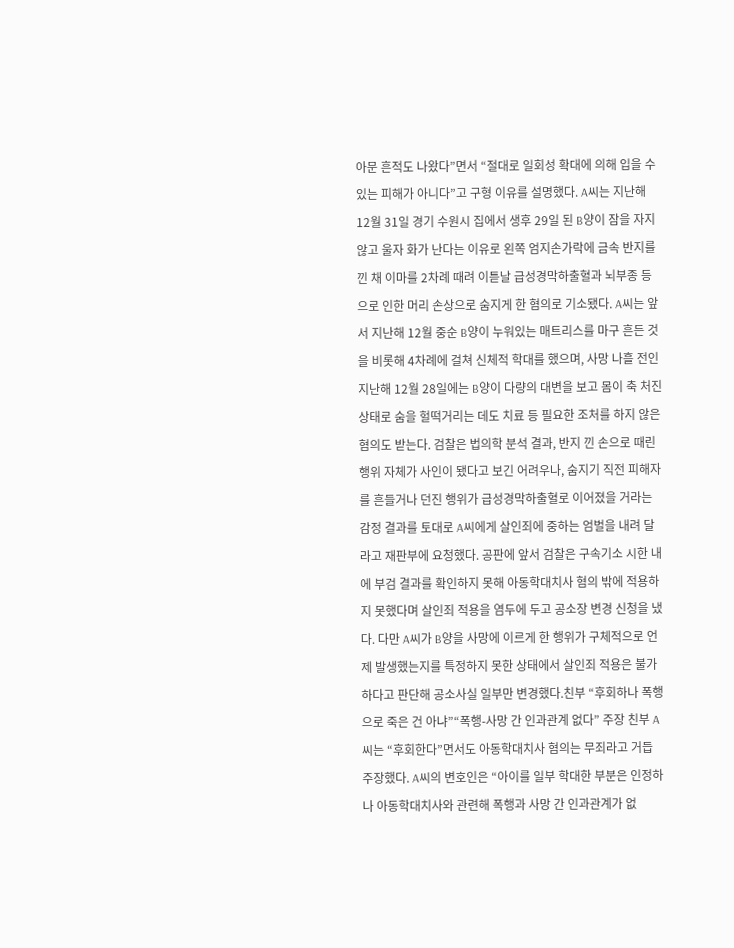아문 흔적도 나왔다”면서 “절대로 일회성 확대에 의해 입을 수 있는 피해가 아니다”고 구형 이유를 설명했다. A씨는 지난해 12월 31일 경기 수원시 집에서 생후 29일 된 B양이 잠을 자지 않고 울자 화가 난다는 이유로 왼쪽 엄지손가락에 금속 반지를 낀 채 이마를 2차례 때려 이튿날 급성경막하출혈과 뇌부종 등으로 인한 머리 손상으로 숨지게 한 혐의로 기소됐다. A씨는 앞서 지난해 12월 중순 B양이 누워있는 매트리스를 마구 흔든 것을 비롯해 4차례에 걸쳐 신체적 학대를 했으며, 사망 나흘 전인 지난해 12월 28일에는 B양이 다량의 대변을 보고 몸이 축 처진 상태로 숨을 헐떡거리는 데도 치료 등 필요한 조처를 하지 않은 혐의도 받는다. 검찰은 법의학 분석 결과, 반지 낀 손으로 때린 행위 자체가 사인이 됐다고 보긴 어려우나, 숨지기 직전 피해자를 흔들거나 던진 행위가 급성경막하출혈로 이어졌을 거라는 감정 결과를 토대로 A씨에게 살인죄에 중하는 엄벌을 내려 달라고 재판부에 요청했다. 공판에 앞서 검찰은 구속기소 시한 내에 부검 결과를 확인하지 못해 아동학대치사 혐의 밖에 적용하지 못했다며 살인죄 적용을 염두에 두고 공소장 변경 신청을 냈다. 다만 A씨가 B양을 사망에 이르게 한 행위가 구체적으로 언제 발생했는지를 특정하지 못한 상태에서 살인죄 적용은 불가하다고 판단해 공소사실 일부만 변경했다.친부 “후회하나 폭행으로 죽은 건 아냐”“폭행-사망 간 인과관계 없다” 주장 친부 A씨는 “후회한다”면서도 아동학대치사 혐의는 무죄라고 거듭 주장했다. A씨의 변호인은 “아이를 일부 학대한 부분은 인정하나 아동학대치사와 관련해 폭행과 사망 간 인과관계가 없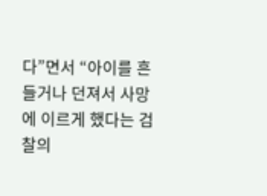다”면서 “아이를 흔들거나 던져서 사망에 이르게 했다는 검찰의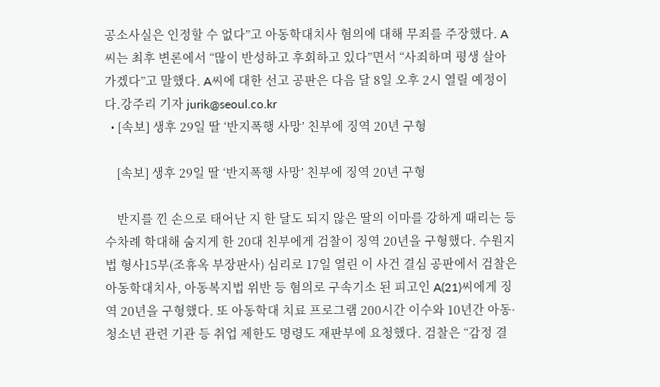공소사실은 인정할 수 없다”고 아동학대치사 혐의에 대해 무죄를 주장했다. A씨는 최후 변론에서 “많이 반성하고 후회하고 있다”면서 “사죄하며 평생 살아가겠다”고 말했다. A씨에 대한 선고 공판은 다음 달 8일 오후 2시 열릴 예정이다.강주리 기자 jurik@seoul.co.kr
  • [속보] 생후 29일 딸 ‘반지폭행 사망’ 친부에 징역 20년 구형

    [속보] 생후 29일 딸 ‘반지폭행 사망’ 친부에 징역 20년 구형

    반지를 낀 손으로 태어난 지 한 달도 되지 않은 딸의 이마를 강하게 때리는 등 수차례 학대해 숨지게 한 20대 친부에게 검찰이 징역 20년을 구형했다. 수원지법 형사15부(조휴옥 부장판사) 심리로 17일 열린 이 사건 결심 공판에서 검찰은 아동학대치사, 아동복지법 위반 등 혐의로 구속기소 된 피고인 A(21)씨에게 징역 20년을 구형했다. 또 아동학대 치료 프로그램 200시간 이수와 10년간 아동·청소년 관련 기관 등 취업 제한도 명령도 재판부에 요청했다. 검찰은 “감정 결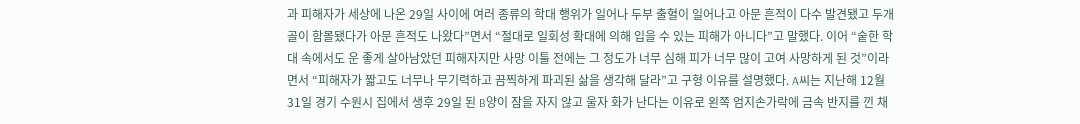과 피해자가 세상에 나온 29일 사이에 여러 종류의 학대 행위가 일어나 두부 출혈이 일어나고 아문 흔적이 다수 발견됐고 두개골이 함몰됐다가 아문 흔적도 나왔다”면서 “절대로 일회성 확대에 의해 입을 수 있는 피해가 아니다”고 말했다. 이어 “숱한 학대 속에서도 운 좋게 살아남았던 피해자지만 사망 이틀 전에는 그 정도가 너무 심해 피가 너무 많이 고여 사망하게 된 것”이라면서 “피해자가 짧고도 너무나 무기력하고 끔찍하게 파괴된 삶을 생각해 달라”고 구형 이유를 설명했다. A씨는 지난해 12월 31일 경기 수원시 집에서 생후 29일 된 B양이 잠을 자지 않고 울자 화가 난다는 이유로 왼쪽 엄지손가락에 금속 반지를 낀 채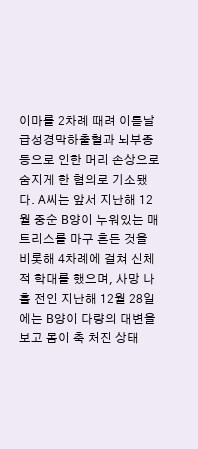이마를 2차례 때려 이튿날 급성경막하출혈과 뇌부종 등으로 인한 머리 손상으로 숨지게 한 혐의로 기소됐다. A씨는 앞서 지난해 12월 중순 B양이 누워있는 매트리스를 마구 흔든 것을 비롯해 4차례에 걸쳐 신체적 학대를 했으며, 사망 나흘 전인 지난해 12월 28일에는 B양이 다량의 대변을 보고 몸이 축 처진 상태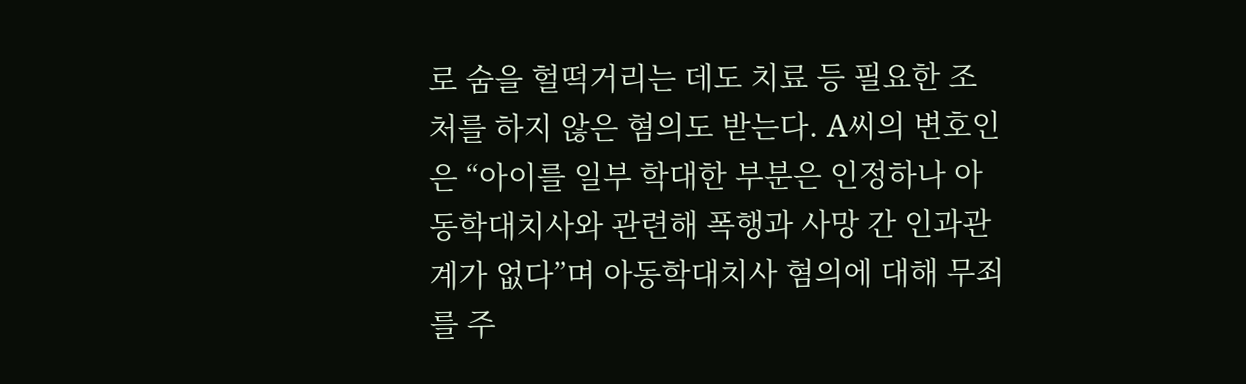로 숨을 헐떡거리는 데도 치료 등 필요한 조처를 하지 않은 혐의도 받는다. A씨의 변호인은 “아이를 일부 학대한 부분은 인정하나 아동학대치사와 관련해 폭행과 사망 간 인과관계가 없다”며 아동학대치사 혐의에 대해 무죄를 주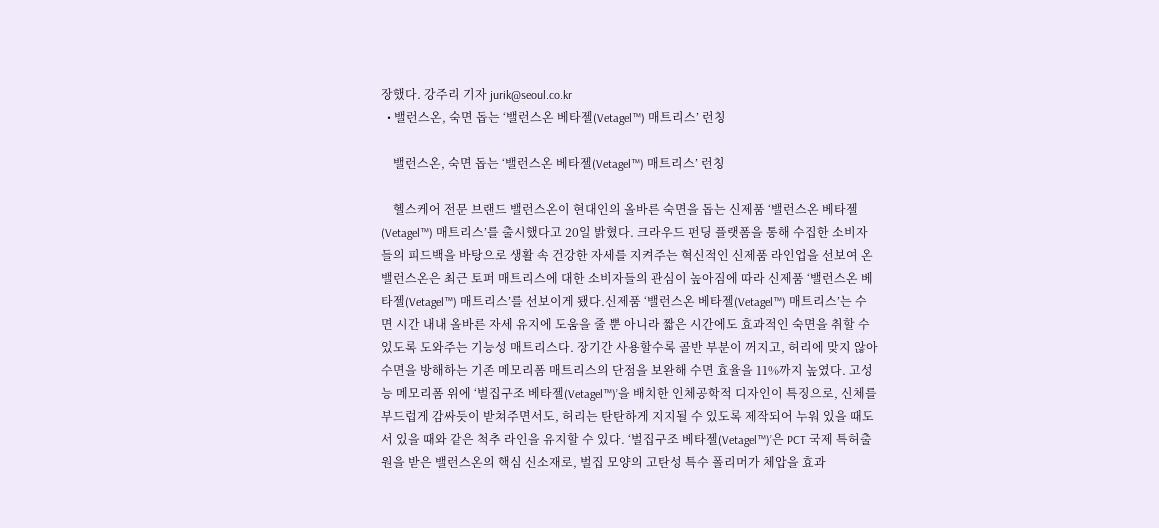장했다. 강주리 기자 jurik@seoul.co.kr
  • 밸런스온, 숙면 돕는 ‘밸런스온 베타젤(Vetagel™) 매트리스’ 런칭

    밸런스온, 숙면 돕는 ‘밸런스온 베타젤(Vetagel™) 매트리스’ 런칭

    헬스케어 전문 브랜드 밸런스온이 현대인의 올바른 숙면을 돕는 신제품 ‘밸런스온 베타젤(Vetagel™) 매트리스’를 출시했다고 20일 밝혔다. 크라우드 펀딩 플랫폼을 통해 수집한 소비자들의 피드백을 바탕으로 생활 속 건강한 자세를 지켜주는 혁신적인 신제품 라인업을 선보여 온 밸런스온은 최근 토퍼 매트리스에 대한 소비자들의 관심이 높아짐에 따라 신제품 ‘밸런스온 베타젤(Vetagel™) 매트리스’를 선보이게 됐다.신제품 ‘밸런스온 베타젤(Vetagel™) 매트리스’는 수면 시간 내내 올바른 자세 유지에 도움을 줄 뿐 아니라 짧은 시간에도 효과적인 숙면을 취할 수 있도록 도와주는 기능성 매트리스다. 장기간 사용할수록 골반 부분이 꺼지고, 허리에 맞지 않아 수면을 방해하는 기존 메모리폼 매트리스의 단점을 보완해 수면 효율을 11%까지 높였다. 고성능 메모리폼 위에 ‘벌집구조 베타젤(Vetagel™)’을 배치한 인체공학적 디자인이 특징으로, 신체를 부드럽게 감싸듯이 받쳐주면서도, 허리는 탄탄하게 지지될 수 있도록 제작되어 누워 있을 때도 서 있을 때와 같은 척추 라인을 유지할 수 있다. ‘벌집구조 베타젤(Vetagel™)’은 PCT 국제 특허출원을 받은 밸런스온의 핵심 신소재로, 벌집 모양의 고탄성 특수 폴리머가 체압을 효과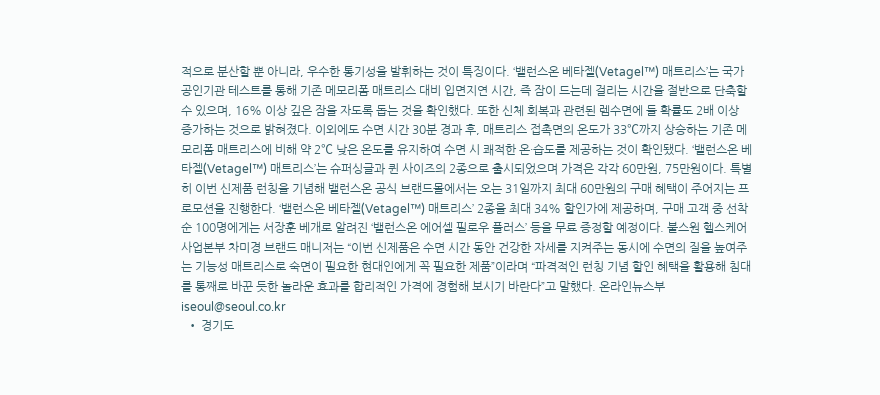적으로 분산할 뿐 아니라, 우수한 통기성을 발휘하는 것이 특징이다. ‘밸런스온 베타젤(Vetagel™) 매트리스’는 국가공인기관 테스트를 통해 기존 메모리폼 매트리스 대비 입면지연 시간, 즉 잠이 드는데 걸리는 시간을 절반으로 단축할 수 있으며, 16% 이상 깊은 잠을 자도록 돕는 것을 확인했다. 또한 신체 회복과 관련된 렘수면에 들 확률도 2배 이상 증가하는 것으로 밝혀졌다. 이외에도 수면 시간 30분 경과 후, 매트리스 접촉면의 온도가 33℃까지 상승하는 기존 메모리폼 매트리스에 비해 약 2℃ 낮은 온도를 유지하여 수면 시 쾌적한 온·습도를 제공하는 것이 확인됐다. ‘밸런스온 베타젤(Vetagel™) 매트리스’는 슈퍼싱글과 퀸 사이즈의 2종으로 출시되었으며 가격은 각각 60만원, 75만원이다. 특별히 이번 신제품 런칭을 기념해 밸런스온 공식 브랜드몰에서는 오는 31일까지 최대 60만원의 구매 혜택이 주어지는 프로모션을 진행한다. ‘밸런스온 베타젤(Vetagel™) 매트리스’ 2종을 최대 34% 할인가에 제공하며, 구매 고객 중 선착순 100명에게는 서장훈 베개로 알려진 ‘밸런스온 에어셀 필로우 플러스’ 등을 무료 증정할 예정이다. 불스원 헬스케어 사업본부 차미경 브랜드 매니저는 “이번 신제품은 수면 시간 동안 건강한 자세를 지켜주는 동시에 수면의 질을 높여주는 기능성 매트리스로 숙면이 필요한 현대인에게 꼭 필요한 제품”이라며 “파격적인 런칭 기념 할인 혜택을 활용해 침대를 통째로 바꾼 듯한 놀라운 효과를 합리적인 가격에 경험해 보시기 바란다”고 말했다. 온라인뉴스부 iseoul@seoul.co.kr
  • 경기도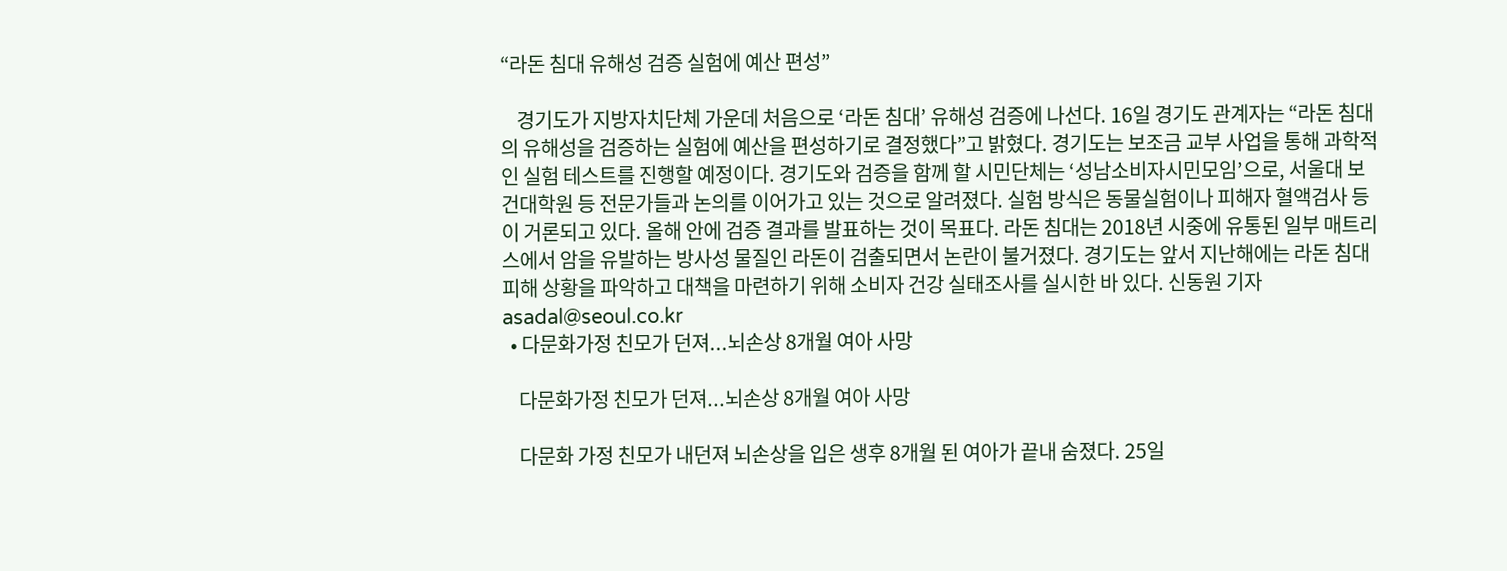“라돈 침대 유해성 검증 실험에 예산 편성”

    경기도가 지방자치단체 가운데 처음으로 ‘라돈 침대’ 유해성 검증에 나선다. 16일 경기도 관계자는 “라돈 침대의 유해성을 검증하는 실험에 예산을 편성하기로 결정했다”고 밝혔다. 경기도는 보조금 교부 사업을 통해 과학적인 실험 테스트를 진행할 예정이다. 경기도와 검증을 함께 할 시민단체는 ‘성남소비자시민모임’으로, 서울대 보건대학원 등 전문가들과 논의를 이어가고 있는 것으로 알려졌다. 실험 방식은 동물실험이나 피해자 혈액검사 등이 거론되고 있다. 올해 안에 검증 결과를 발표하는 것이 목표다. 라돈 침대는 2018년 시중에 유통된 일부 매트리스에서 암을 유발하는 방사성 물질인 라돈이 검출되면서 논란이 불거졌다. 경기도는 앞서 지난해에는 라돈 침대 피해 상황을 파악하고 대책을 마련하기 위해 소비자 건강 실태조사를 실시한 바 있다. 신동원 기자 asadal@seoul.co.kr
  • 다문화가정 친모가 던져...뇌손상 8개월 여아 사망

    다문화가정 친모가 던져...뇌손상 8개월 여아 사망

    다문화 가정 친모가 내던져 뇌손상을 입은 생후 8개월 된 여아가 끝내 숨졌다. 25일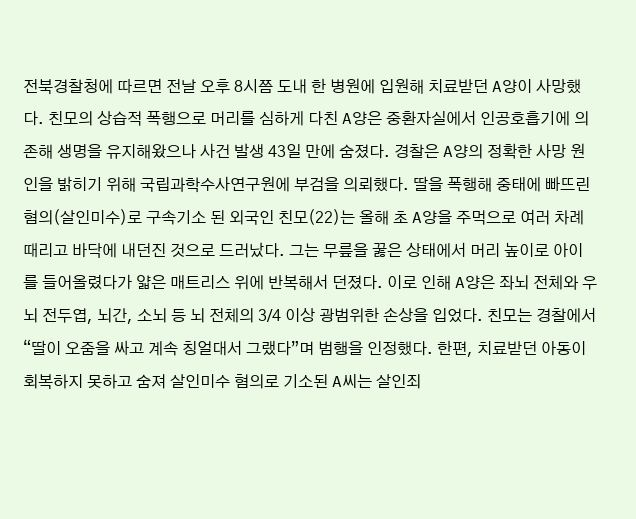전북경찰청에 따르면 전날 오후 8시쯤 도내 한 병원에 입원해 치료받던 A양이 사망했다. 친모의 상습적 폭행으로 머리를 심하게 다친 A양은 중환자실에서 인공호흡기에 의존해 생명을 유지해왔으나 사건 발생 43일 만에 숨졌다. 경찰은 A양의 정확한 사망 원인을 밝히기 위해 국립과학수사연구원에 부검을 의뢰했다. 딸을 폭행해 중태에 빠뜨린 혐의(살인미수)로 구속기소 된 외국인 친모(22)는 올해 초 A양을 주먹으로 여러 차례 때리고 바닥에 내던진 것으로 드러났다. 그는 무릎을 꿇은 상태에서 머리 높이로 아이를 들어올렸다가 얇은 매트리스 위에 반복해서 던졌다. 이로 인해 A양은 좌뇌 전체와 우뇌 전두엽, 뇌간, 소뇌 등 뇌 전체의 3/4 이상 광범위한 손상을 입었다. 친모는 경찰에서 “딸이 오줌을 싸고 계속 칭얼대서 그랬다”며 범행을 인정했다. 한편, 치료받던 아동이 회복하지 못하고 숨져 살인미수 혐의로 기소된 A씨는 살인죄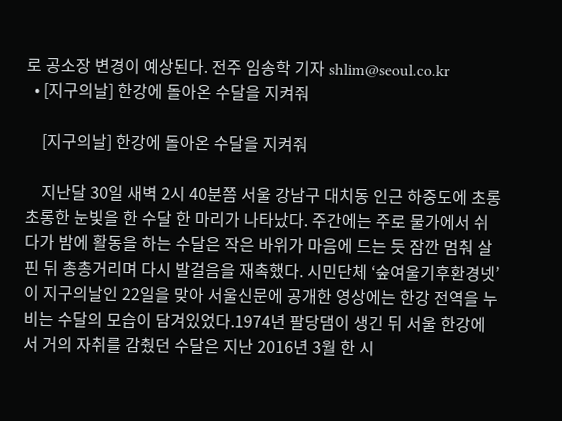로 공소장 변경이 예상된다. 전주 임송학 기자 shlim@seoul.co.kr
  • [지구의날] 한강에 돌아온 수달을 지켜줘

    [지구의날] 한강에 돌아온 수달을 지켜줘

    지난달 30일 새벽 2시 40분쯤 서울 강남구 대치동 인근 하중도에 초롱초롱한 눈빛을 한 수달 한 마리가 나타났다. 주간에는 주로 물가에서 쉬다가 밤에 활동을 하는 수달은 작은 바위가 마음에 드는 듯 잠깐 멈춰 살핀 뒤 총총거리며 다시 발걸음을 재촉했다. 시민단체 ‘숲여울기후환경넷’이 지구의날인 22일을 맞아 서울신문에 공개한 영상에는 한강 전역을 누비는 수달의 모습이 담겨있었다.1974년 팔당댐이 생긴 뒤 서울 한강에서 거의 자취를 감췄던 수달은 지난 2016년 3월 한 시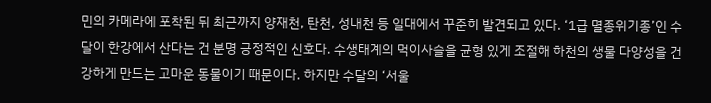민의 카메라에 포착된 뒤 최근까지 양재천, 탄천, 성내천 등 일대에서 꾸준히 발견되고 있다. ‘1급 멸종위기종’인 수달이 한강에서 산다는 건 분명 긍정적인 신호다. 수생태계의 먹이사슬을 균형 있게 조절해 하천의 생물 다양성을 건강하게 만드는 고마운 동물이기 때문이다. 하지만 수달의 ‘서울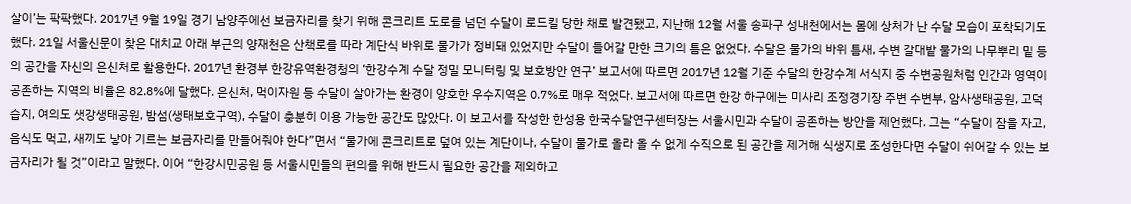살이’는 팍팍했다. 2017년 9월 19일 경기 남양주에선 보금자리를 찾기 위해 콘크리트 도로를 넘던 수달이 로드킬 당한 채로 발견됐고, 지난해 12월 서울 송파구 성내천에서는 몸에 상처가 난 수달 모습이 포착되기도 했다. 21일 서울신문이 찾은 대치교 아래 부근의 양재천은 산책로를 따라 계단식 바위로 물가가 정비돼 있었지만 수달이 들어갈 만한 크기의 틈은 없었다. 수달은 물가의 바위 틈새, 수변 갈대밭 물가의 나무뿌리 밑 등의 공간을 자신의 은신처로 활용한다. 2017년 환경부 한강유역환경청의 ‘한강수계 수달 정밀 모니터링 및 보호방안 연구’ 보고서에 따르면 2017년 12월 기준 수달의 한강수계 서식지 중 수변공원처럼 인간과 영역이 공존하는 지역의 비율은 82.8%에 달했다. 은신처, 먹이자원 등 수달이 살아가는 환경이 양호한 우수지역은 0.7%로 매우 적었다. 보고서에 따르면 한강 하구에는 미사리 조정경기장 주변 수변부, 암사생태공원, 고덕습지, 여의도 샛강생태공원, 밤섬(생태보호구역), 수달이 충분히 이용 가능한 공간도 많았다. 이 보고서를 작성한 한성용 한국수달연구센터장는 서울시민과 수달이 공존하는 방안을 제언했다. 그는 “수달이 잠을 자고, 음식도 먹고, 새끼도 낳아 기르는 보금자리를 만들어줘야 한다”면서 “물가에 콘크리트로 덮여 있는 계단이나, 수달이 물가로 올라 올 수 없게 수직으로 된 공간을 제거해 식생지로 조성한다면 수달이 쉬어갈 수 있는 보금자리가 될 것”이라고 말했다. 이어 “한강시민공원 등 서울시민들의 편의를 위해 반드시 필요한 공간을 제외하고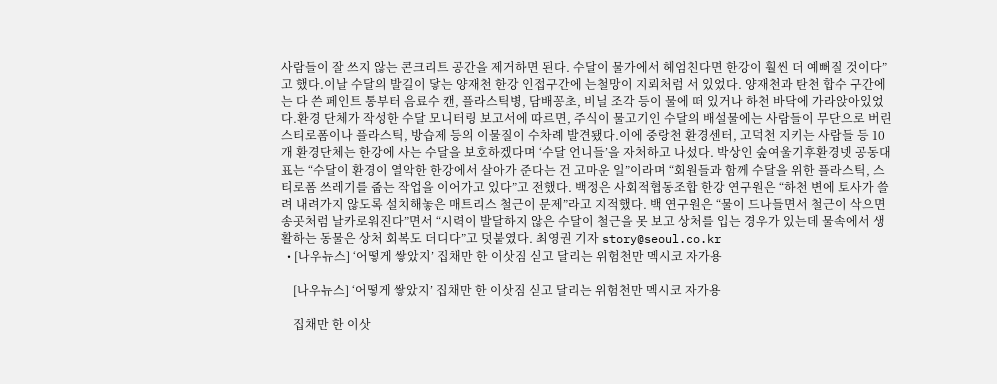사람들이 잘 쓰지 않는 콘크리트 공간을 제거하면 된다. 수달이 물가에서 헤엄친다면 한강이 훨씬 더 예뻐질 것이다”고 했다.이날 수달의 발길이 닿는 양재천 한강 인접구간에 는철망이 지뢰처럼 서 있었다. 양재천과 탄천 합수 구간에는 다 쓴 페인트 통부터 음료수 캔, 플라스틱병, 담배꽁초, 비닐 조각 등이 물에 떠 있거나 하천 바닥에 가라앉아있었다.환경 단체가 작성한 수달 모니터링 보고서에 따르면, 주식이 물고기인 수달의 배설물에는 사람들이 무단으로 버린 스티로폼이나 플라스틱, 방습제 등의 이물질이 수차례 발견됐다.이에 중랑천 환경센터, 고덕천 지키는 사람들 등 10개 환경단체는 한강에 사는 수달을 보호하겠다며 ‘수달 언니들’을 자처하고 나섰다. 박상인 숲여울기후환경넷 공동대표는 “수달이 환경이 열악한 한강에서 살아가 준다는 건 고마운 일”이라며 “회원들과 함께 수달을 위한 플라스틱, 스티로폼 쓰레기를 줍는 작업을 이어가고 있다”고 전했다. 백정은 사회적협동조합 한강 연구원은 “하천 변에 토사가 쓸려 내려가지 않도록 설치해놓은 매트리스 철근이 문제”라고 지적했다. 백 연구원은 “물이 드나들면서 철근이 삭으면 송곳처럼 날카로워진다”면서 “시력이 발달하지 않은 수달이 철근을 못 보고 상처를 입는 경우가 있는데 물속에서 생활하는 동물은 상처 회복도 더디다”고 덧붙였다. 최영권 기자 story@seoul.co.kr
  • [나우뉴스] ‘어떻게 쌓았지’ 집채만 한 이삿짐 싣고 달리는 위험천만 멕시코 자가용

    [나우뉴스] ‘어떻게 쌓았지’ 집채만 한 이삿짐 싣고 달리는 위험천만 멕시코 자가용

    집채만 한 이삿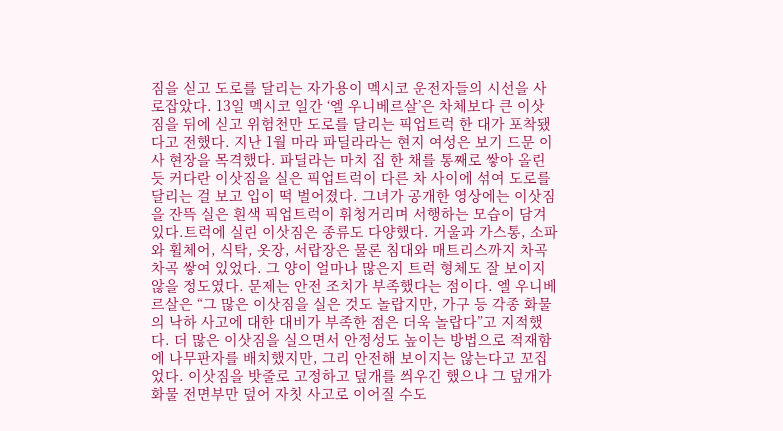짐을 싣고 도로를 달리는 자가용이 멕시코 운전자들의 시선을 사로잡았다. 13일 멕시코 일간 ‘엘 우니베르살’은 차체보다 큰 이삿짐을 뒤에 싣고 위험천만 도로를 달리는 픽업트럭 한 대가 포착됐다고 전했다. 지난 1월 마라 파딜라라는 현지 여성은 보기 드문 이사 현장을 목격했다. 파딜라는 마치 집 한 채를 통째로 쌓아 올린 듯 커다란 이삿짐을 실은 픽업트럭이 다른 차 사이에 섞여 도로를 달리는 걸 보고 입이 떡 벌어졌다. 그녀가 공개한 영상에는 이삿짐을 잔뜩 실은 흰색 픽업트럭이 휘청거리며 서행하는 모습이 담겨 있다.트럭에 실린 이삿짐은 종류도 다양했다. 거울과 가스통, 소파와 휠체어, 식탁, 옷장, 서랍장은 물론 침대와 매트리스까지 차곡차곡 쌓여 있었다. 그 양이 얼마나 많은지 트럭 형체도 잘 보이지 않을 정도였다. 문제는 안전 조치가 부족했다는 점이다. 엘 우니베르살은 “그 많은 이삿짐을 실은 것도 놀랍지만, 가구 등 각종 화물의 낙하 사고에 대한 대비가 부족한 점은 더욱 놀랍다”고 지적했다. 더 많은 이삿짐을 실으면서 안정성도 높이는 방법으로 적재함에 나무판자를 배치했지만, 그리 안전해 보이지는 않는다고 꼬집었다. 이삿짐을 밧줄로 고정하고 덮개를 씌우긴 했으나 그 덮개가 화물 전면부만 덮어 자칫 사고로 이어질 수도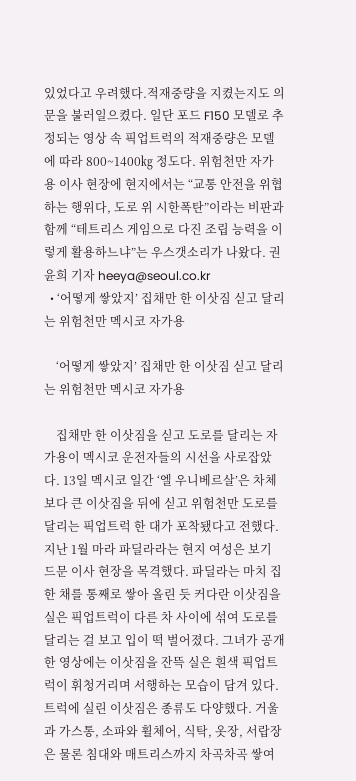있었다고 우려했다.적재중량을 지켰는지도 의문을 불러일으켰다. 일단 포드 F150 모델로 추정되는 영상 속 픽업트럭의 적재중량은 모델에 따라 800~1400㎏ 정도다. 위험천만 자가용 이사 현장에 현지에서는 “교통 안전을 위협하는 행위다, 도로 위 시한폭탄”이라는 비판과 함께 “테트리스 게임으로 다진 조립 능력을 이렇게 활용하느냐”는 우스갯소리가 나왔다. 권윤희 기자 heeya@seoul.co.kr
  • ‘어떻게 쌓았지’ 집채만 한 이삿짐 싣고 달리는 위험천만 멕시코 자가용

    ‘어떻게 쌓았지’ 집채만 한 이삿짐 싣고 달리는 위험천만 멕시코 자가용

    집채만 한 이삿짐을 싣고 도로를 달리는 자가용이 멕시코 운전자들의 시선을 사로잡았다. 13일 멕시코 일간 ‘엘 우니베르살’은 차체보다 큰 이삿짐을 뒤에 싣고 위험천만 도로를 달리는 픽업트럭 한 대가 포착됐다고 전했다. 지난 1월 마라 파딜라라는 현지 여성은 보기 드문 이사 현장을 목격했다. 파딜라는 마치 집 한 채를 통째로 쌓아 올린 듯 커다란 이삿짐을 실은 픽업트럭이 다른 차 사이에 섞여 도로를 달리는 걸 보고 입이 떡 벌어졌다. 그녀가 공개한 영상에는 이삿짐을 잔뜩 실은 흰색 픽업트럭이 휘청거리며 서행하는 모습이 담겨 있다.트럭에 실린 이삿짐은 종류도 다양했다. 거울과 가스통, 소파와 휠체어, 식탁, 옷장, 서랍장은 물론 침대와 매트리스까지 차곡차곡 쌓여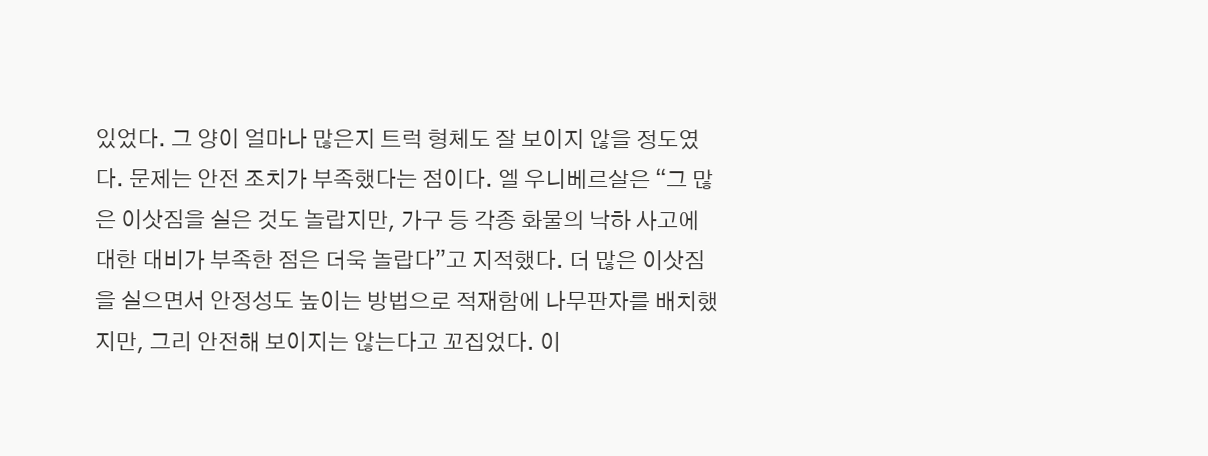있었다. 그 양이 얼마나 많은지 트럭 형체도 잘 보이지 않을 정도였다. 문제는 안전 조치가 부족했다는 점이다. 엘 우니베르살은 “그 많은 이삿짐을 실은 것도 놀랍지만, 가구 등 각종 화물의 낙하 사고에 대한 대비가 부족한 점은 더욱 놀랍다”고 지적했다. 더 많은 이삿짐을 실으면서 안정성도 높이는 방법으로 적재함에 나무판자를 배치했지만, 그리 안전해 보이지는 않는다고 꼬집었다. 이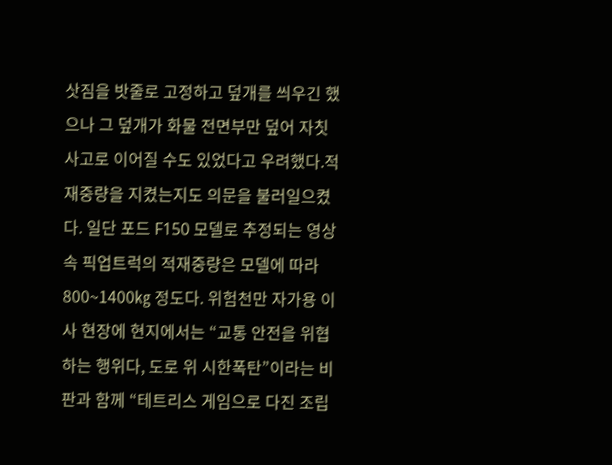삿짐을 밧줄로 고정하고 덮개를 씌우긴 했으나 그 덮개가 화물 전면부만 덮어 자칫 사고로 이어질 수도 있었다고 우려했다.적재중량을 지켰는지도 의문을 불러일으켰다. 일단 포드 F150 모델로 추정되는 영상 속 픽업트럭의 적재중량은 모델에 따라 800~1400㎏ 정도다. 위험천만 자가용 이사 현장에 현지에서는 “교통 안전을 위협하는 행위다, 도로 위 시한폭탄”이라는 비판과 함께 “테트리스 게임으로 다진 조립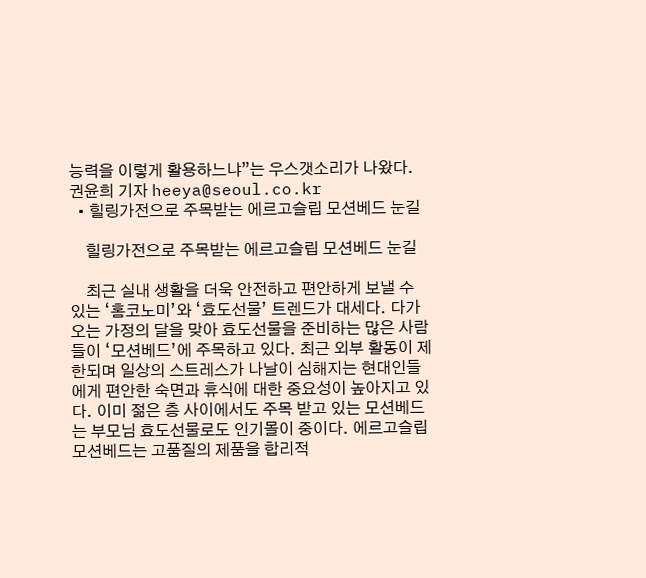능력을 이렇게 활용하느냐”는 우스갯소리가 나왔다. 권윤희 기자 heeya@seoul.co.kr
  • 힐링가전으로 주목받는 에르고슬립 모션베드 눈길

    힐링가전으로 주목받는 에르고슬립 모션베드 눈길

    최근 실내 생활을 더욱 안전하고 편안하게 보낼 수 있는 ‘홈코노미’와 ‘효도선물’ 트렌드가 대세다. 다가오는 가정의 달을 맞아 효도선물을 준비하는 많은 사람들이 ‘모션베드’에 주목하고 있다. 최근 외부 활동이 제한되며 일상의 스트레스가 나날이 심해지는 현대인들에게 편안한 숙면과 휴식에 대한 중요성이 높아지고 있다. 이미 젊은 층 사이에서도 주목 받고 있는 모션베드는 부모님 효도선물로도 인기몰이 중이다. 에르고슬립 모션베드는 고품질의 제품을 합리적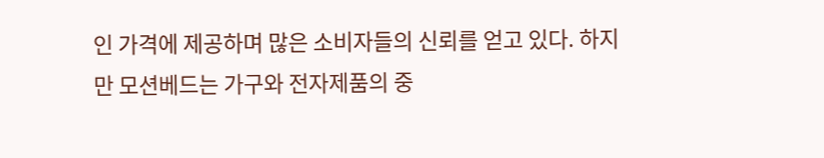인 가격에 제공하며 많은 소비자들의 신뢰를 얻고 있다. 하지만 모션베드는 가구와 전자제품의 중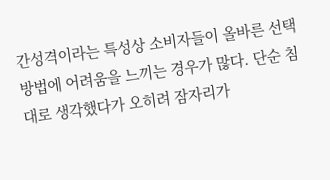간성격이라는 특성상 소비자들이 올바른 선택 방법에 어려움을 느끼는 경우가 많다. 단순 침대로 생각했다가 오히려 잠자리가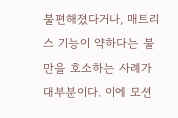불편해졌다거나, 매트리스 기능이 약하다는 불만을 호소하는 사례가 대부분이다. 이에 모션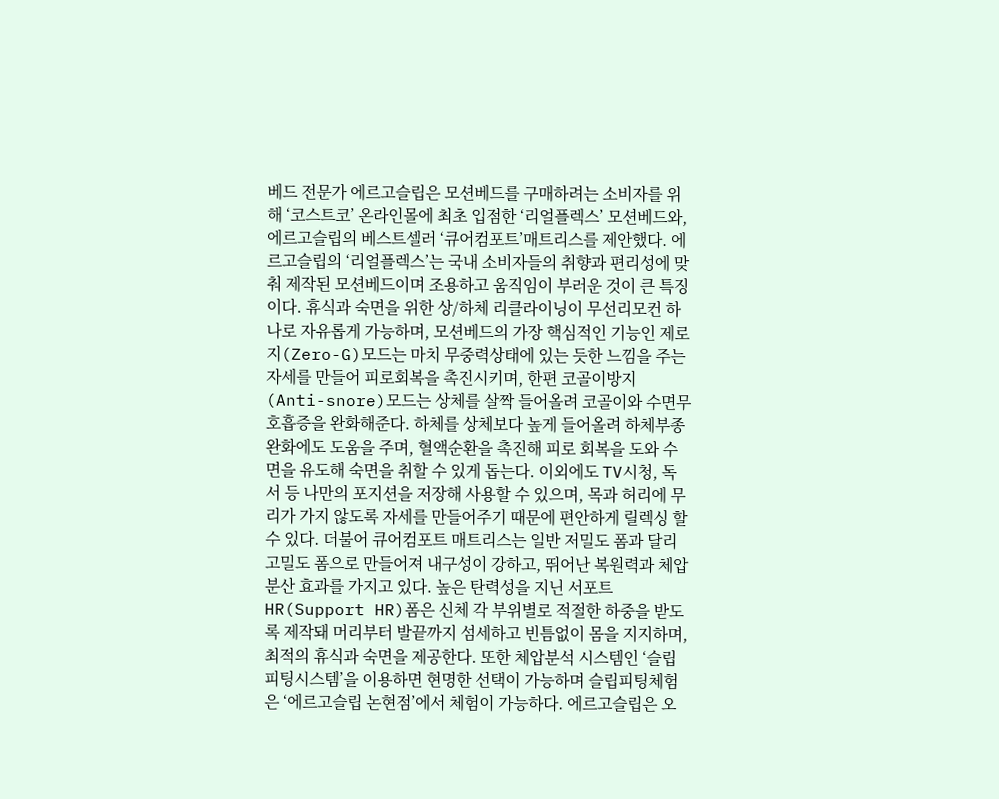베드 전문가 에르고슬립은 모션베드를 구매하려는 소비자를 위해 ‘코스트코’ 온라인몰에 최초 입점한 ‘리얼플렉스’ 모션베드와, 에르고슬립의 베스트셀러 ‘큐어컴포트’매트리스를 제안했다. 에르고슬립의 ‘리얼플렉스’는 국내 소비자들의 취향과 편리성에 맞춰 제작된 모션베드이며 조용하고 움직임이 부러운 것이 큰 특징이다. 휴식과 숙면을 위한 상/하체 리클라이닝이 무선리모컨 하나로 자유롭게 가능하며, 모션베드의 가장 핵심적인 기능인 제로지(Zero-G)모드는 마치 무중력상태에 있는 듯한 느낌을 주는 자세를 만들어 피로회복을 촉진시키며, 한편 코골이방지(Anti-snore)모드는 상체를 살짝 들어올려 코골이와 수면무호흡증을 완화해준다. 하체를 상체보다 높게 들어올려 하체부종 완화에도 도움을 주며, 혈액순환을 촉진해 피로 회복을 도와 수면을 유도해 숙면을 취할 수 있게 돕는다. 이외에도 TV시청, 독서 등 나만의 포지션을 저장해 사용할 수 있으며, 목과 허리에 무리가 가지 않도록 자세를 만들어주기 때문에 편안하게 릴렉싱 할 수 있다. 더불어 큐어컴포트 매트리스는 일반 저밀도 폼과 달리 고밀도 폼으로 만들어져 내구성이 강하고, 뛰어난 복원력과 체압분산 효과를 가지고 있다. 높은 탄력성을 지닌 서포트 HR(Support HR)폼은 신체 각 부위별로 적절한 하중을 받도록 제작돼 머리부터 발끝까지 섬세하고 빈틈없이 몸을 지지하며, 최적의 휴식과 숙면을 제공한다. 또한 체압분석 시스템인 ‘슬립피팅시스템’을 이용하면 현명한 선택이 가능하며 슬립피팅체험은 ‘에르고슬립 논현점’에서 체험이 가능하다. 에르고슬립은 오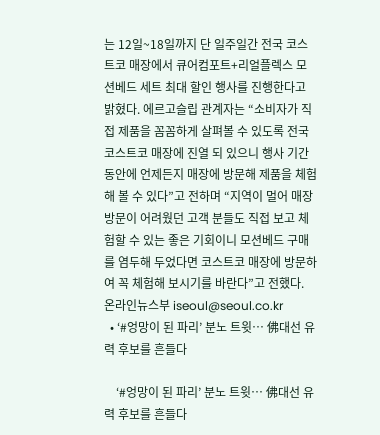는 12일~18일까지 단 일주일간 전국 코스트코 매장에서 큐어컴포트+리얼플렉스 모션베드 세트 최대 할인 행사를 진행한다고 밝혔다. 에르고슬립 관계자는 “소비자가 직접 제품을 꼼꼼하게 살펴볼 수 있도록 전국 코스트코 매장에 진열 되 있으니 행사 기간 동안에 언제든지 매장에 방문해 제품을 체험해 볼 수 있다”고 전하며 “지역이 멀어 매장 방문이 어려웠던 고객 분들도 직접 보고 체험할 수 있는 좋은 기회이니 모션베드 구매를 염두해 두었다면 코스트코 매장에 방문하여 꼭 체험해 보시기를 바란다”고 전했다. 온라인뉴스부 iseoul@seoul.co.kr
  • ‘#엉망이 된 파리’ 분노 트윗… 佛대선 유력 후보를 흔들다

    ‘#엉망이 된 파리’ 분노 트윗… 佛대선 유력 후보를 흔들다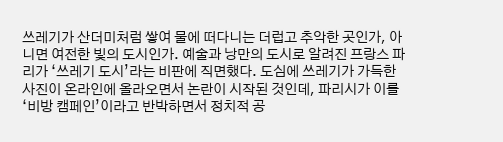쓰레기가 산더미처럼 쌓여 물에 떠다니는 더럽고 추악한 곳인가, 아니면 여전한 빛의 도시인가. 예술과 낭만의 도시로 알려진 프랑스 파리가 ‘쓰레기 도시’라는 비판에 직면했다. 도심에 쓰레기가 가득한 사진이 온라인에 올라오면서 논란이 시작된 것인데, 파리시가 이를 ‘비방 캠페인’이라고 반박하면서 정치적 공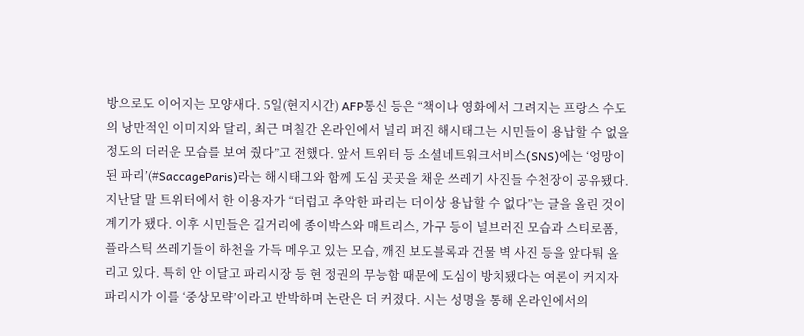방으로도 이어지는 모양새다. 5일(현지시간) AFP통신 등은 “책이나 영화에서 그려지는 프랑스 수도의 낭만적인 이미지와 달리, 최근 며칠간 온라인에서 널리 퍼진 해시태그는 시민들이 용납할 수 없을 정도의 더러운 모습를 보여 줬다”고 전했다. 앞서 트위터 등 소셜네트워크서비스(SNS)에는 ‘엉망이 된 파리’(#SaccageParis)라는 해시태그와 함께 도심 곳곳을 채운 쓰레기 사진들 수천장이 공유됐다. 지난달 말 트위터에서 한 이용자가 “더럽고 추악한 파리는 더이상 용납할 수 없다”는 글을 올린 것이 계기가 됐다. 이후 시민들은 길거리에 종이박스와 매트리스, 가구 등이 널브러진 모습과 스티로폼, 플라스틱 쓰레기들이 하천을 가득 메우고 있는 모습, 깨진 보도블록과 건물 벽 사진 등을 앞다퉈 올리고 있다. 특히 안 이달고 파리시장 등 현 정권의 무능함 때문에 도심이 방치됐다는 여론이 커지자 파리시가 이를 ‘중상모략’이라고 반박하며 논란은 더 커졌다. 시는 성명을 통해 온라인에서의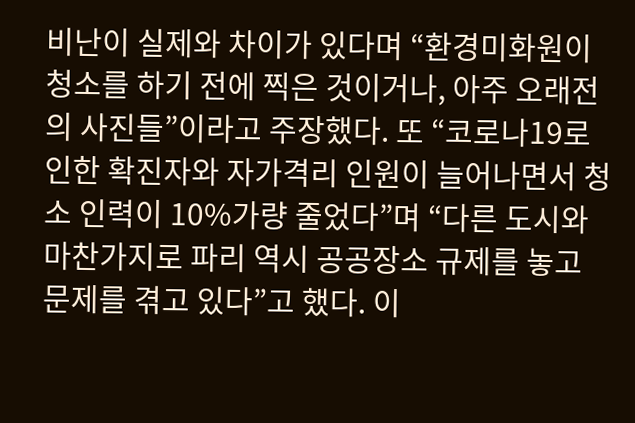비난이 실제와 차이가 있다며 “환경미화원이 청소를 하기 전에 찍은 것이거나, 아주 오래전의 사진들”이라고 주장했다. 또 “코로나19로 인한 확진자와 자가격리 인원이 늘어나면서 청소 인력이 10%가량 줄었다”며 “다른 도시와 마찬가지로 파리 역시 공공장소 규제를 놓고 문제를 겪고 있다”고 했다. 이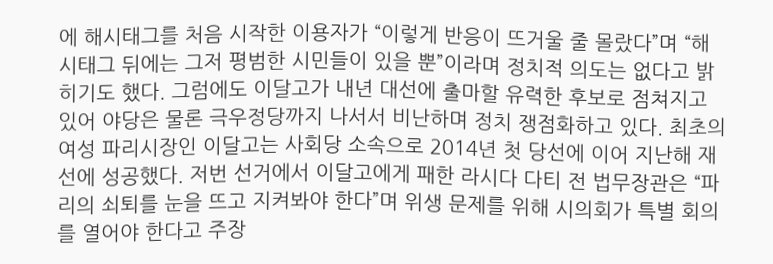에 해시태그를 처음 시작한 이용자가 “이렇게 반응이 뜨거울 줄 몰랐다”며 “해시태그 뒤에는 그저 평범한 시민들이 있을 뿐”이라며 정치적 의도는 없다고 밝히기도 했다. 그럼에도 이달고가 내년 대선에 출마할 유력한 후보로 점쳐지고 있어 야당은 물론 극우정당까지 나서서 비난하며 정치 쟁점화하고 있다. 최초의 여성 파리시장인 이달고는 사회당 소속으로 2014년 첫 당선에 이어 지난해 재선에 성공했다. 저번 선거에서 이달고에게 패한 라시다 다티 전 법무장관은 “파리의 쇠퇴를 눈을 뜨고 지켜봐야 한다”며 위생 문제를 위해 시의회가 특별 회의를 열어야 한다고 주장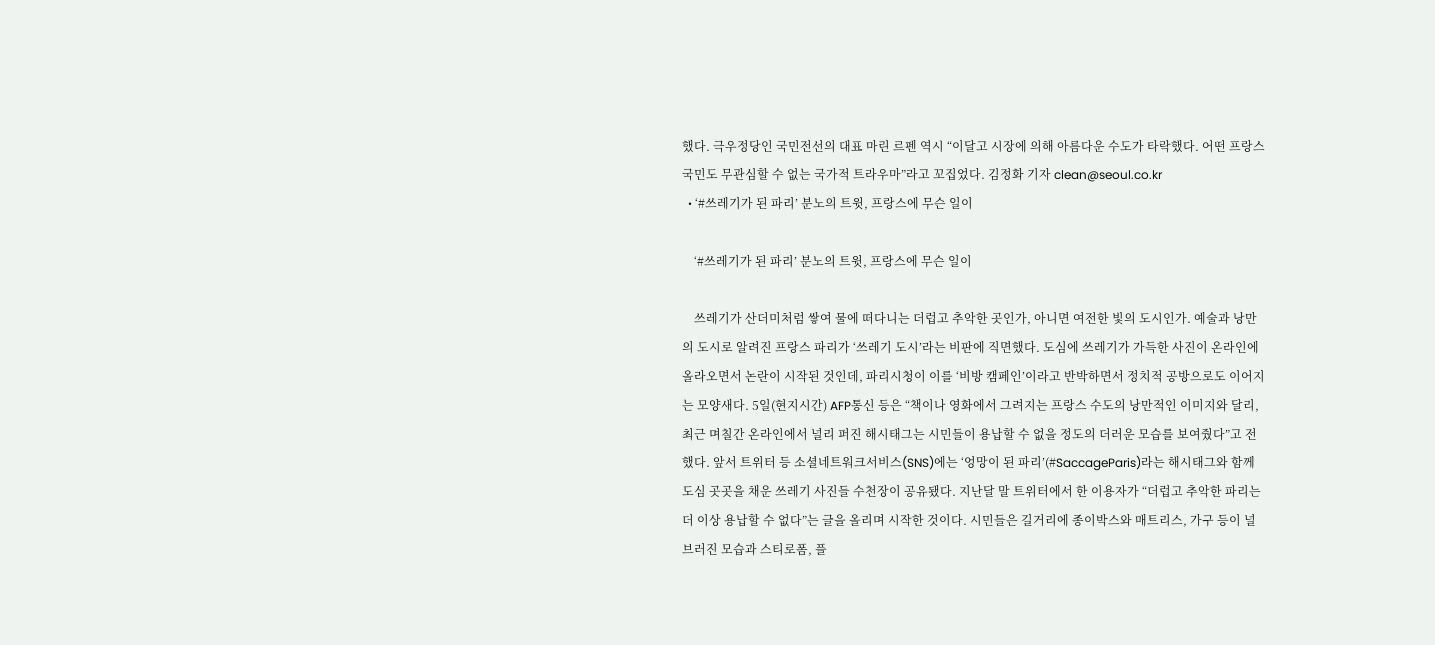했다. 극우정당인 국민전선의 대표 마린 르펜 역시 “이달고 시장에 의해 아름다운 수도가 타락했다. 어떤 프랑스 국민도 무관심할 수 없는 국가적 트라우마”라고 꼬집었다. 김정화 기자 clean@seoul.co.kr
  • ‘#쓰레기가 된 파리’ 분노의 트윗, 프랑스에 무슨 일이

    ‘#쓰레기가 된 파리’ 분노의 트윗, 프랑스에 무슨 일이

    쓰레기가 산더미처럼 쌓여 물에 떠다니는 더럽고 추악한 곳인가, 아니면 여전한 빛의 도시인가. 예술과 낭만의 도시로 알려진 프랑스 파리가 ‘쓰레기 도시’라는 비판에 직면했다. 도심에 쓰레기가 가득한 사진이 온라인에 올라오면서 논란이 시작된 것인데, 파리시청이 이를 ‘비방 캠페인’이라고 반박하면서 정치적 공방으로도 이어지는 모양새다. 5일(현지시간) AFP통신 등은 “책이나 영화에서 그려지는 프랑스 수도의 낭만적인 이미지와 달리, 최근 며칠간 온라인에서 널리 퍼진 해시태그는 시민들이 용납할 수 없을 정도의 더러운 모습를 보여줬다”고 전했다. 앞서 트위터 등 소셜네트워크서비스(SNS)에는 ‘엉망이 된 파리’(#SaccageParis)라는 해시태그와 함께 도심 곳곳을 채운 쓰레기 사진들 수천장이 공유됐다. 지난달 말 트위터에서 한 이용자가 “더럽고 추악한 파리는 더 이상 용납할 수 없다”는 글을 올리며 시작한 것이다. 시민들은 길거리에 종이박스와 매트리스, 가구 등이 널브러진 모습과 스티로폼, 플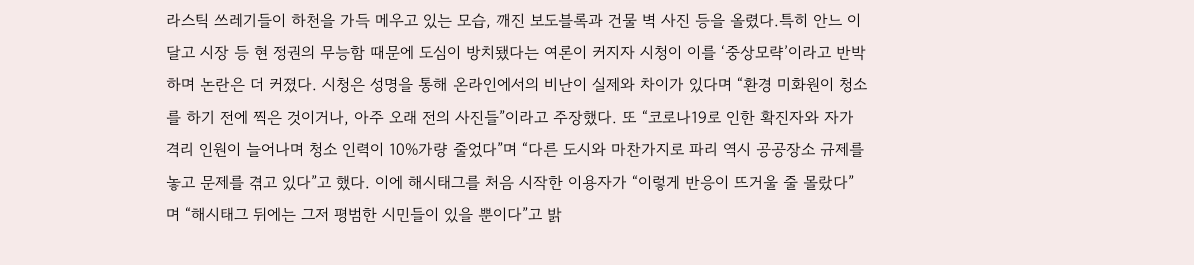라스틱 쓰레기들이 하천을 가득 메우고 있는 모습, 깨진 보도블록과 건물 벽 사진 등을 올렸다.특히 안느 이달고 시장 등 현 정권의 무능함 때문에 도심이 방치됐다는 여론이 커지자 시청이 이를 ‘중상모략’이라고 반박하며 논란은 더 커졌다. 시청은 성명을 통해 온라인에서의 비난이 실제와 차이가 있다며 “환경 미화원이 청소를 하기 전에 찍은 것이거나, 아주 오래 전의 사진들”이라고 주장했다. 또 “코로나19로 인한 확진자와 자가격리 인원이 늘어나며 청소 인력이 10%가량 줄었다”며 “다른 도시와 마찬가지로 파리 역시 공공장소 규제를 놓고 문제를 겪고 있다”고 했다. 이에 해시태그를 처음 시작한 이용자가 “이렇게 반응이 뜨거울 줄 몰랐다”며 “해시태그 뒤에는 그저 평범한 시민들이 있을 뿐이다”고 밝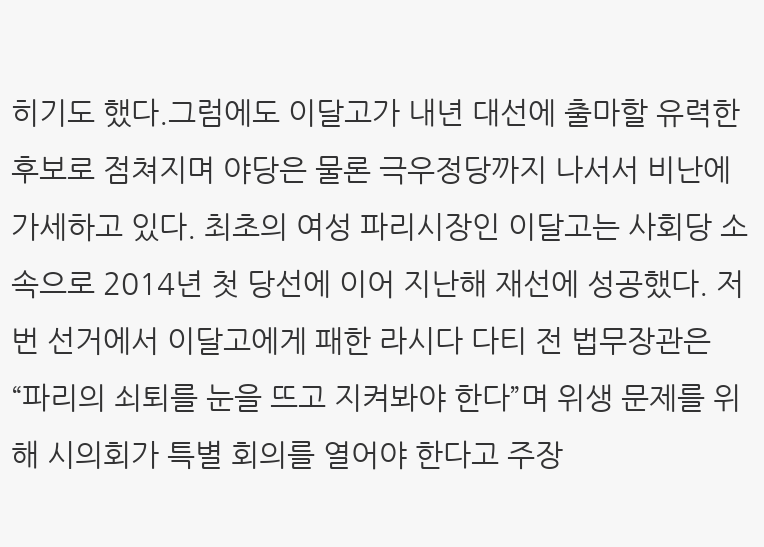히기도 했다.그럼에도 이달고가 내년 대선에 출마할 유력한 후보로 점쳐지며 야당은 물론 극우정당까지 나서서 비난에 가세하고 있다. 최초의 여성 파리시장인 이달고는 사회당 소속으로 2014년 첫 당선에 이어 지난해 재선에 성공했다. 저번 선거에서 이달고에게 패한 라시다 다티 전 법무장관은 “파리의 쇠퇴를 눈을 뜨고 지켜봐야 한다”며 위생 문제를 위해 시의회가 특별 회의를 열어야 한다고 주장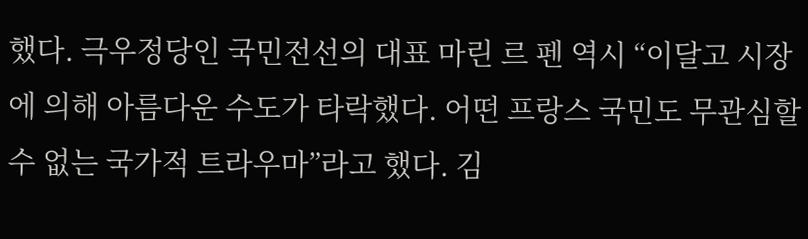했다. 극우정당인 국민전선의 대표 마린 르 펜 역시 “이달고 시장에 의해 아름다운 수도가 타락했다. 어떤 프랑스 국민도 무관심할 수 없는 국가적 트라우마”라고 했다. 김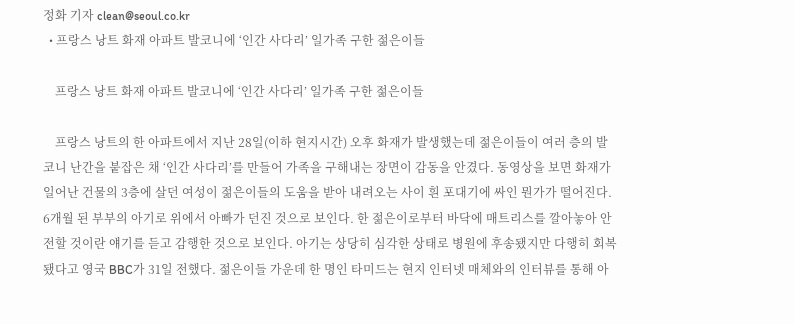정화 기자 clean@seoul.co.kr
  • 프랑스 낭트 화재 아파트 발코니에 ‘인간 사다리’ 일가족 구한 젊은이들

    프랑스 낭트 화재 아파트 발코니에 ‘인간 사다리’ 일가족 구한 젊은이들

    프랑스 낭트의 한 아파트에서 지난 28일(이하 현지시간) 오후 화재가 발생했는데 젊은이들이 여러 층의 발코니 난간을 붙잡은 채 ‘인간 사다리’를 만들어 가족을 구해내는 장면이 감동을 안겼다. 동영상을 보면 화재가 일어난 건물의 3층에 살던 여성이 젊은이들의 도움을 받아 내려오는 사이 흰 포대기에 싸인 뭔가가 떨어진다. 6개월 된 부부의 아기로 위에서 아빠가 던진 것으로 보인다. 한 젊은이로부터 바닥에 매트리스를 깔아놓아 안전할 것이란 얘기를 듣고 감행한 것으로 보인다. 아기는 상당히 심각한 상태로 병원에 후송됐지만 다행히 회복됐다고 영국 BBC가 31일 전했다. 젊은이들 가운데 한 명인 타미드는 현지 인터넷 매체와의 인터뷰를 통해 아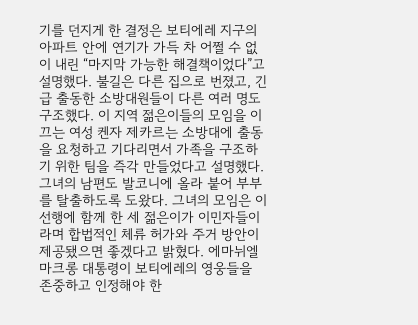기를 던지게 한 결정은 보티에레 지구의 아파트 안에 연기가 가득 차 어쩔 수 없이 내린 “마지막 가능한 해결책이었다”고 설명했다. 불길은 다른 집으로 번졌고, 긴급 출동한 소방대원들이 다른 여러 명도 구조했다. 이 지역 젊은이들의 모임을 이끄는 여성 켄자 제카르는 소방대에 출동을 요청하고 기다리면서 가족을 구조하기 위한 팀을 즉각 만들었다고 설명했다. 그녀의 남편도 발코니에 올라 붙어 부부를 탈출하도록 도왔다. 그녀의 모임은 이 선행에 함께 한 세 젊은이가 이민자들이라며 합법적인 체류 허가와 주거 방안이 제공됐으면 좋겠다고 밝혔다. 에마뉘엘 마크롱 대통령이 보티에레의 영웅들을 존중하고 인정해야 한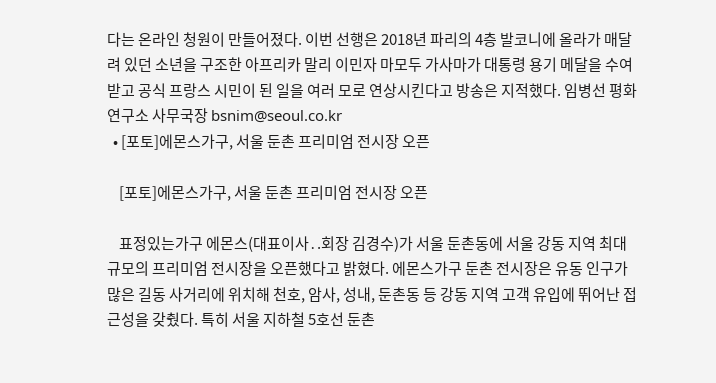다는 온라인 청원이 만들어졌다. 이번 선행은 2018년 파리의 4층 발코니에 올라가 매달려 있던 소년을 구조한 아프리카 말리 이민자 마모두 가사마가 대통령 용기 메달을 수여받고 공식 프랑스 시민이 된 일을 여러 모로 연상시킨다고 방송은 지적했다. 임병선 평화연구소 사무국장 bsnim@seoul.co.kr
  • [포토]에몬스가구, 서울 둔촌 프리미엄 전시장 오픈

    [포토]에몬스가구, 서울 둔촌 프리미엄 전시장 오픈

    표정있는가구 에몬스(대표이사․.회장 김경수)가 서울 둔촌동에 서울 강동 지역 최대 규모의 프리미엄 전시장을 오픈했다고 밝혔다. 에몬스가구 둔촌 전시장은 유동 인구가 많은 길동 사거리에 위치해 천호, 암사, 성내, 둔촌동 등 강동 지역 고객 유입에 뛰어난 접근성을 갖췄다. 특히 서울 지하철 5호선 둔촌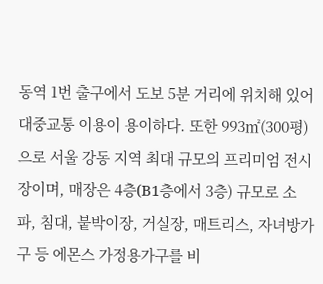동역 1번 출구에서 도보 5분 거리에 위치해 있어 대중교통 이용이 용이하다. 또한 993㎡(300평)으로 서울 강동 지역 최대 규모의 프리미엄 전시장이며, 매장은 4층(B1층에서 3층) 규모로 소파, 침대, 붙박이장, 거실장, 매트리스, 자녀방가구 등 에몬스 가정용가구를 비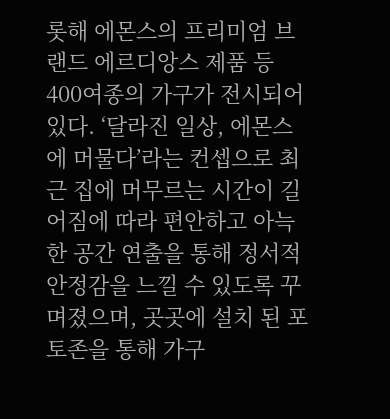롯해 에몬스의 프리미엄 브랜드 에르디앙스 제품 등 400여종의 가구가 전시되어 있다. ‘달라진 일상, 에몬스에 머물다’라는 컨셉으로 최근 집에 머무르는 시간이 길어짐에 따라 편안하고 아늑한 공간 연출을 통해 정서적 안정감을 느낄 수 있도록 꾸며졌으며, 곳곳에 설치 된 포토존을 통해 가구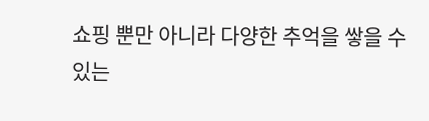쇼핑 뿐만 아니라 다양한 추억을 쌓을 수 있는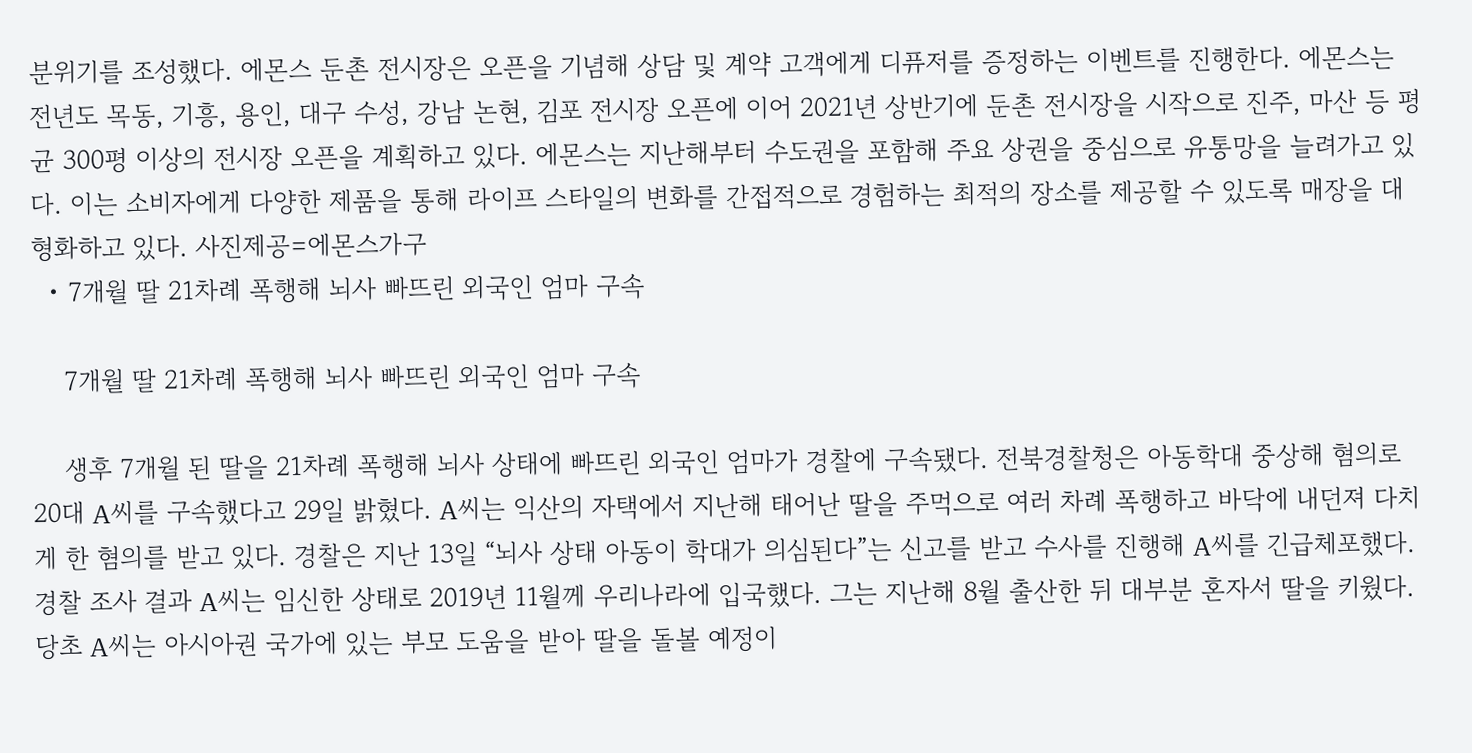분위기를 조성했다. 에몬스 둔촌 전시장은 오픈을 기념해 상담 및 계약 고객에게 디퓨저를 증정하는 이벤트를 진행한다. 에몬스는 전년도 목동, 기흥, 용인, 대구 수성, 강남 논현, 김포 전시장 오픈에 이어 2021년 상반기에 둔촌 전시장을 시작으로 진주, 마산 등 평균 300평 이상의 전시장 오픈을 계획하고 있다. 에몬스는 지난해부터 수도권을 포함해 주요 상권을 중심으로 유통망을 늘려가고 있다. 이는 소비자에게 다양한 제품을 통해 라이프 스타일의 변화를 간접적으로 경험하는 최적의 장소를 제공할 수 있도록 매장을 대형화하고 있다. 사진제공=에몬스가구
  • 7개월 딸 21차례 폭행해 뇌사 빠뜨린 외국인 엄마 구속

    7개월 딸 21차례 폭행해 뇌사 빠뜨린 외국인 엄마 구속

    생후 7개월 된 딸을 21차례 폭행해 뇌사 상태에 빠뜨린 외국인 엄마가 경찰에 구속됐다. 전북경찰청은 아동학대 중상해 혐의로 20대 A씨를 구속했다고 29일 밝혔다. A씨는 익산의 자택에서 지난해 태어난 딸을 주먹으로 여러 차례 폭행하고 바닥에 내던져 다치게 한 혐의를 받고 있다. 경찰은 지난 13일 “뇌사 상태 아동이 학대가 의심된다”는 신고를 받고 수사를 진행해 A씨를 긴급체포했다. 경찰 조사 결과 A씨는 임신한 상태로 2019년 11월께 우리나라에 입국했다. 그는 지난해 8월 출산한 뒤 대부분 혼자서 딸을 키웠다. 당초 A씨는 아시아권 국가에 있는 부모 도움을 받아 딸을 돌볼 예정이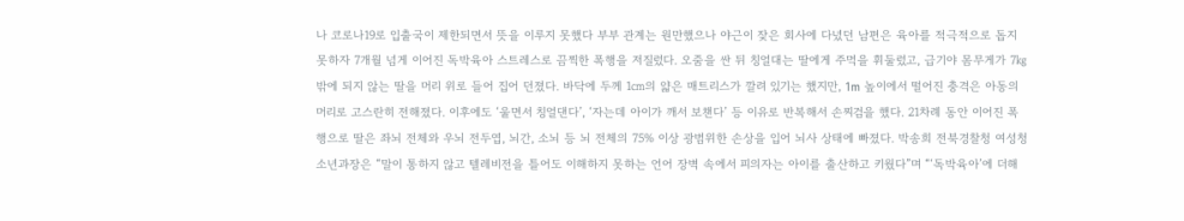나 코로나19로 입출국이 제한되면서 뜻을 이루지 못했다 부부 관계는 원만했으나 야근이 잦은 회사에 다녔던 남편은 육아를 적극적으로 돕지 못하자 7개월 넘게 이어진 독박육아 스트레스로 끔찍한 폭행을 저질렀다. 오줌을 싼 뒤 칭얼대는 딸에게 주먹을 휘둘렀고, 급기야 몸무게가 7㎏밖에 되지 않는 딸을 머리 위로 들어 집어 던졌다. 바닥에 두께 1㎝의 얇은 매트리스가 깔려 있기는 했지만, 1m 높이에서 떨어진 충격은 아동의 머리로 고스란히 전해졌다. 이후에도 ‘울면서 칭얼댄다’, ‘자는데 아이가 깨서 보챈다’ 등 이유로 반복해서 손찌검을 했다. 21차례 동안 이어진 폭행으로 딸은 좌뇌 전체와 우뇌 전두엽, 뇌간, 소뇌 등 뇌 전체의 75% 이상 광범위한 손상을 입어 뇌사 상태에 빠졌다. 박송희 전북경찰청 여성청소년과장은 “말이 통하지 않고 텔레비전을 틀어도 이해하지 못하는 언어 장벽 속에서 피의자는 아이를 출산하고 키웠다”며 “‘독박육아’에 더해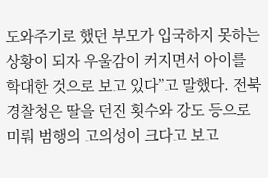도와주기로 했던 부모가 입국하지 못하는 상황이 되자 우울감이 커지면서 아이를 학대한 것으로 보고 있다”고 말했다. 전북경찰청은 딸을 던진 횟수와 강도 등으로 미뤄 범행의 고의성이 크다고 보고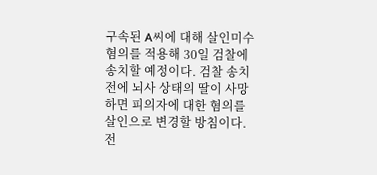구속된 A씨에 대해 살인미수 혐의를 적용해 30일 검찰에 송치할 예정이다. 검찰 송치 전에 뇌사 상태의 딸이 사망하면 피의자에 대한 혐의를 살인으로 변경할 방침이다. 전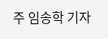주 임송학 기자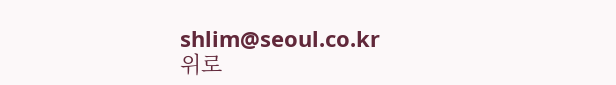shlim@seoul.co.kr
위로